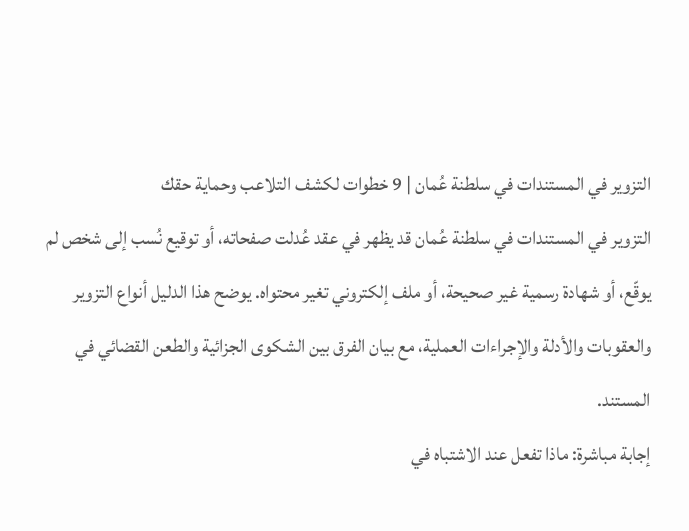التزوير في المستندات في سلطنة عُمان | 9 خطوات لكشف التلاعب وحماية حقك
التزوير في المستندات في سلطنة عُمان قد يظهر في عقد عُدلت صفحاته، أو توقيع نُسب إلى شخص لم يوقّع، أو شهادة رسمية غير صحيحة، أو ملف إلكتروني تغير محتواه. يوضح هذا الدليل أنواع التزوير والعقوبات والأدلة والإجراءات العملية، مع بيان الفرق بين الشكوى الجزائية والطعن القضائي في المستند.
إجابة مباشرة: ماذا تفعل عند الاشتباه في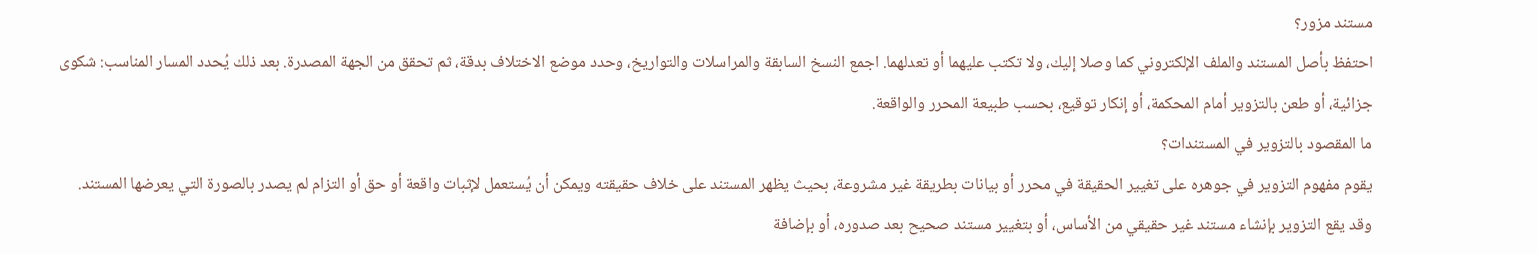مستند مزور؟
احتفظ بأصل المستند والملف الإلكتروني كما وصلا إليك، ولا تكتب عليهما أو تعدلهما. اجمع النسخ السابقة والمراسلات والتواريخ، وحدد موضع الاختلاف بدقة، ثم تحقق من الجهة المصدرة. بعد ذلك يُحدد المسار المناسب: شكوى جزائية، أو طعن بالتزوير أمام المحكمة، أو إنكار توقيع، بحسب طبيعة المحرر والواقعة.
ما المقصود بالتزوير في المستندات؟
يقوم مفهوم التزوير في جوهره على تغيير الحقيقة في محرر أو بيانات بطريقة غير مشروعة، بحيث يظهر المستند على خلاف حقيقته ويمكن أن يُستعمل لإثبات واقعة أو حق أو التزام لم يصدر بالصورة التي يعرضها المستند.
وقد يقع التزوير بإنشاء مستند غير حقيقي من الأساس، أو بتغيير مستند صحيح بعد صدوره، أو بإضافة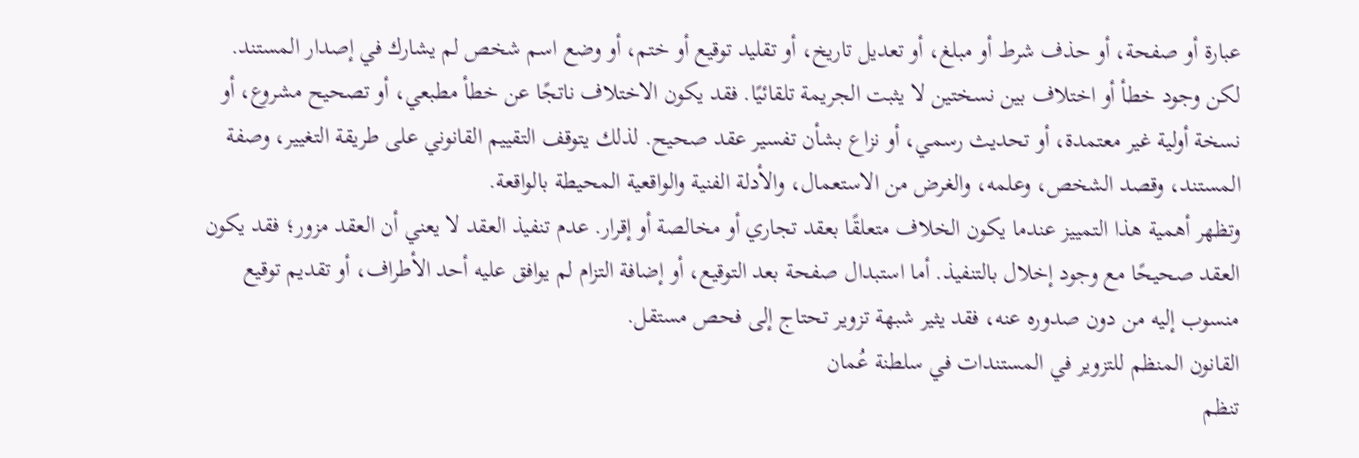عبارة أو صفحة، أو حذف شرط أو مبلغ، أو تعديل تاريخ، أو تقليد توقيع أو ختم، أو وضع اسم شخص لم يشارك في إصدار المستند.
لكن وجود خطأ أو اختلاف بين نسختين لا يثبت الجريمة تلقائيًا. فقد يكون الاختلاف ناتجًا عن خطأ مطبعي، أو تصحيح مشروع، أو نسخة أولية غير معتمدة، أو تحديث رسمي، أو نزاع بشأن تفسير عقد صحيح. لذلك يتوقف التقييم القانوني على طريقة التغيير، وصفة المستند، وقصد الشخص، وعلمه، والغرض من الاستعمال، والأدلة الفنية والواقعية المحيطة بالواقعة.
وتظهر أهمية هذا التمييز عندما يكون الخلاف متعلقًا بعقد تجاري أو مخالصة أو إقرار. عدم تنفيذ العقد لا يعني أن العقد مزور؛ فقد يكون العقد صحيحًا مع وجود إخلال بالتنفيذ. أما استبدال صفحة بعد التوقيع، أو إضافة التزام لم يوافق عليه أحد الأطراف، أو تقديم توقيع منسوب إليه من دون صدوره عنه، فقد يثير شبهة تزوير تحتاج إلى فحص مستقل.
القانون المنظم للتزوير في المستندات في سلطنة عُمان
تنظم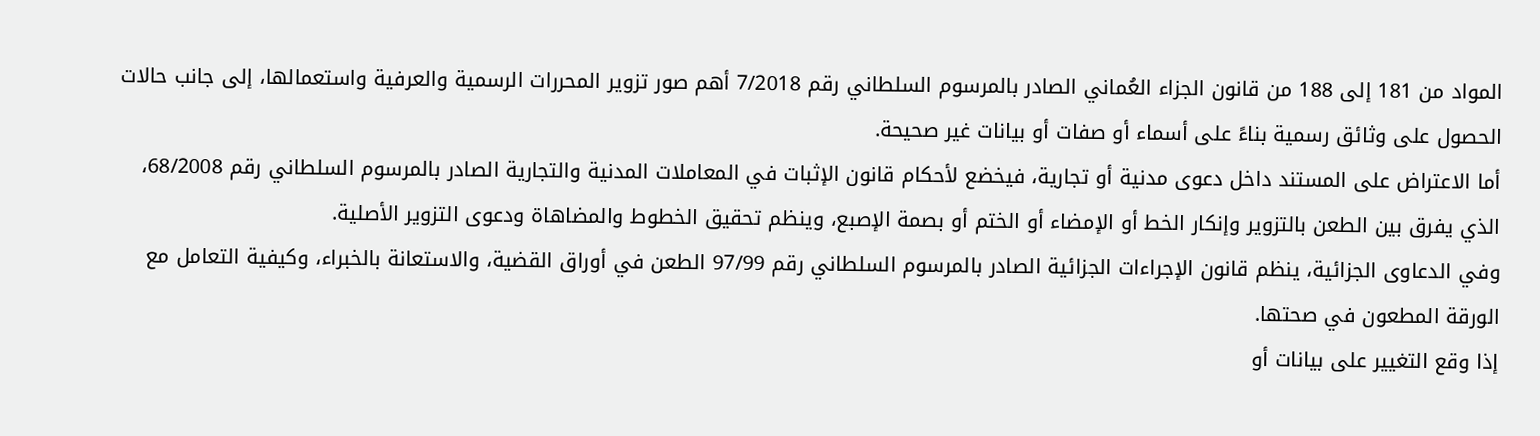المواد من 181 إلى 188 من قانون الجزاء العُماني الصادر بالمرسوم السلطاني رقم 7/2018 أهم صور تزوير المحررات الرسمية والعرفية واستعمالها، إلى جانب حالات الحصول على وثائق رسمية بناءً على أسماء أو صفات أو بيانات غير صحيحة.
أما الاعتراض على المستند داخل دعوى مدنية أو تجارية، فيخضع لأحكام قانون الإثبات في المعاملات المدنية والتجارية الصادر بالمرسوم السلطاني رقم 68/2008، الذي يفرق بين الطعن بالتزوير وإنكار الخط أو الإمضاء أو الختم أو بصمة الإصبع، وينظم تحقيق الخطوط والمضاهاة ودعوى التزوير الأصلية.
وفي الدعاوى الجزائية، ينظم قانون الإجراءات الجزائية الصادر بالمرسوم السلطاني رقم 97/99 الطعن في أوراق القضية، والاستعانة بالخبراء، وكيفية التعامل مع الورقة المطعون في صحتها.
إذا وقع التغيير على بيانات أو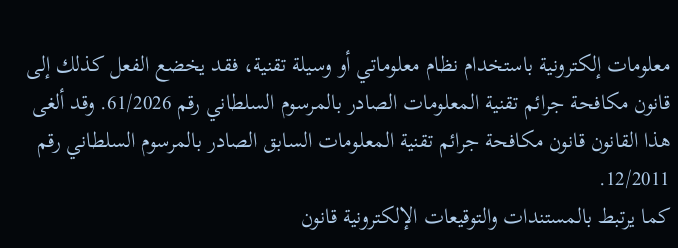معلومات إلكترونية باستخدام نظام معلوماتي أو وسيلة تقنية، فقد يخضع الفعل كذلك إلى قانون مكافحة جرائم تقنية المعلومات الصادر بالمرسوم السلطاني رقم 61/2026. وقد ألغى هذا القانون قانون مكافحة جرائم تقنية المعلومات السابق الصادر بالمرسوم السلطاني رقم 12/2011.
كما يرتبط بالمستندات والتوقيعات الإلكترونية قانون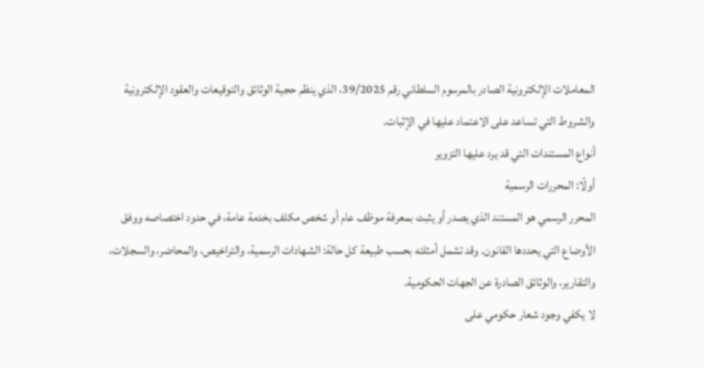المعاملات الإلكترونية الصادر بالمرسوم السلطاني رقم 39/2025، الذي ينظم حجية الوثائق والتوقيعات والعقود الإلكترونية والشروط التي تساعد على الاعتماد عليها في الإثبات.
أنواع المستندات التي قد يرد عليها التزوير
أولًا: المحررات الرسمية
المحرر الرسمي هو المستند الذي يصدر أو يثبت بمعرفة موظف عام أو شخص مكلف بخدمة عامة، في حدود اختصاصه ووفق الأوضاع التي يحددها القانون. وقد تشمل أمثلته بحسب طبيعة كل حالة: الشهادات الرسمية، والتراخيص، والمحاضر، والسجلات، والتقارير، والوثائق الصادرة عن الجهات الحكومية.
لا يكفي وجود شعار حكومي على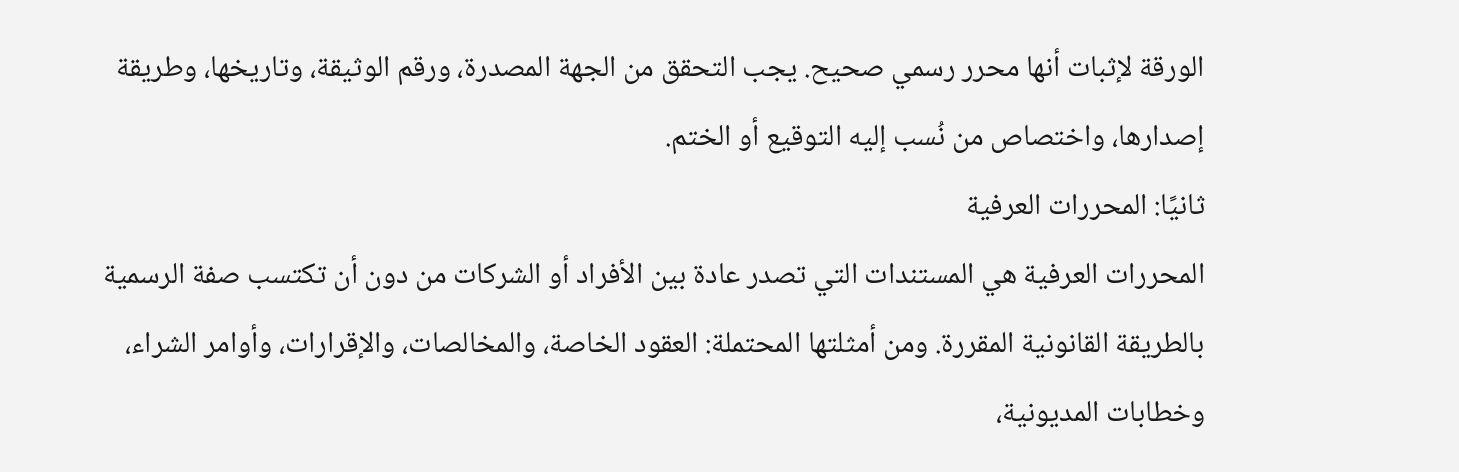الورقة لإثبات أنها محرر رسمي صحيح. يجب التحقق من الجهة المصدرة، ورقم الوثيقة، وتاريخها، وطريقة إصدارها، واختصاص من نُسب إليه التوقيع أو الختم.
ثانيًا: المحررات العرفية
المحررات العرفية هي المستندات التي تصدر عادة بين الأفراد أو الشركات من دون أن تكتسب صفة الرسمية بالطريقة القانونية المقررة. ومن أمثلتها المحتملة: العقود الخاصة، والمخالصات، والإقرارات، وأوامر الشراء، وخطابات المديونية،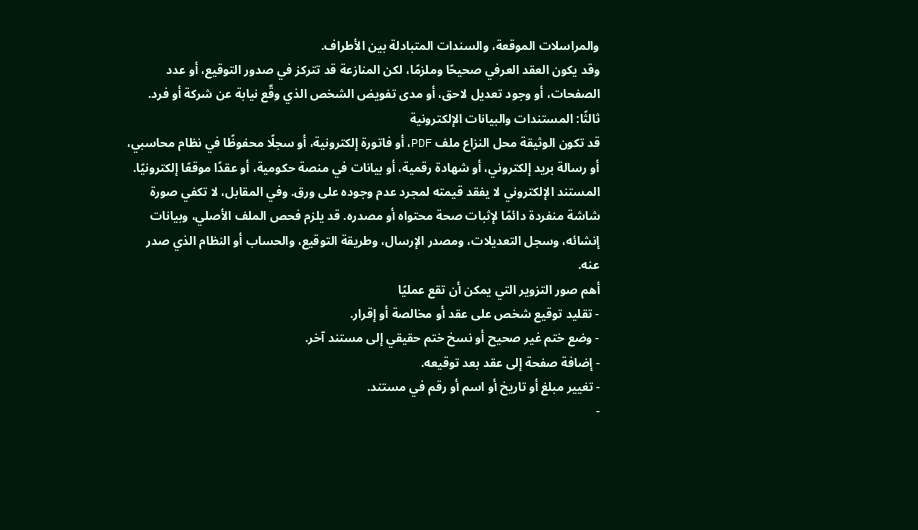والمراسلات الموقعة، والسندات المتبادلة بين الأطراف.
وقد يكون العقد العرفي صحيحًا وملزمًا، لكن المنازعة قد تتركز في صدور التوقيع، أو عدد الصفحات، أو وجود تعديل لاحق، أو مدى تفويض الشخص الذي وقّع نيابة عن شركة أو فرد.
ثالثًا: المستندات والبيانات الإلكترونية
قد تكون الوثيقة محل النزاع ملف PDF، أو فاتورة إلكترونية، أو سجلًا محفوظًا في نظام محاسبي، أو رسالة بريد إلكتروني، أو شهادة رقمية، أو بيانات في منصة حكومية، أو عقدًا موقعًا إلكترونيًا.
المستند الإلكتروني لا يفقد قيمته لمجرد عدم وجوده على ورق. وفي المقابل، لا تكفي صورة شاشة منفردة دائمًا لإثبات صحة محتواه أو مصدره. قد يلزم فحص الملف الأصلي، وبيانات إنشائه، وسجل التعديلات، ومصدر الإرسال، وطريقة التوقيع، والحساب أو النظام الذي صدر عنه.
أهم صور التزوير التي يمكن أن تقع عمليًا
- تقليد توقيع شخص على عقد أو مخالصة أو إقرار.
- وضع ختم غير صحيح أو نسخ ختم حقيقي إلى مستند آخر.
- إضافة صفحة إلى عقد بعد توقيعه.
- تغيير مبلغ أو تاريخ أو اسم أو رقم في مستند.
-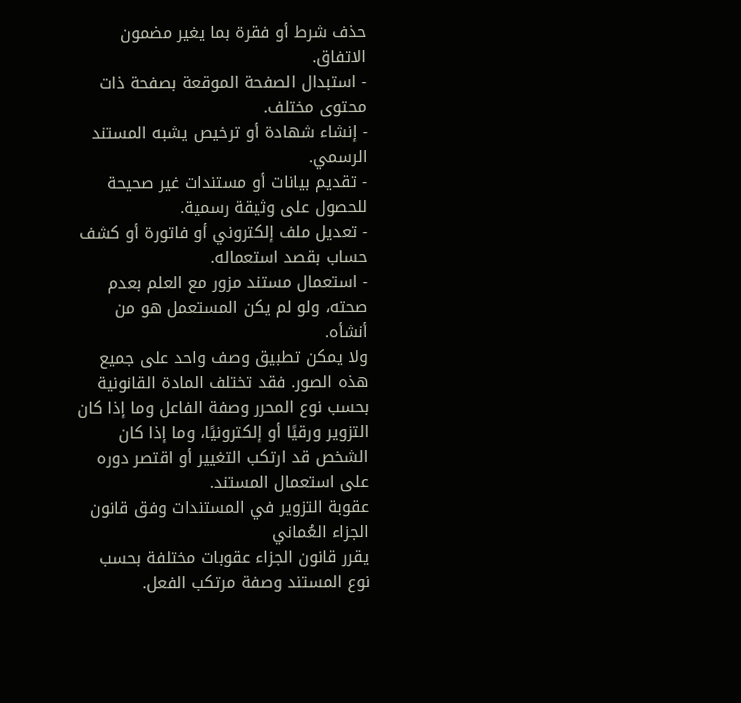حذف شرط أو فقرة بما يغير مضمون الاتفاق.
- استبدال الصفحة الموقعة بصفحة ذات محتوى مختلف.
- إنشاء شهادة أو ترخيص يشبه المستند الرسمي.
- تقديم بيانات أو مستندات غير صحيحة للحصول على وثيقة رسمية.
- تعديل ملف إلكتروني أو فاتورة أو كشف حساب بقصد استعماله.
- استعمال مستند مزور مع العلم بعدم صحته، ولو لم يكن المستعمل هو من أنشأه.
ولا يمكن تطبيق وصف واحد على جميع هذه الصور. فقد تختلف المادة القانونية بحسب نوع المحرر وصفة الفاعل وما إذا كان التزوير ورقيًا أو إلكترونيًا، وما إذا كان الشخص قد ارتكب التغيير أو اقتصر دوره على استعمال المستند.
عقوبة التزوير في المستندات وفق قانون الجزاء العُماني
يقرر قانون الجزاء عقوبات مختلفة بحسب نوع المستند وصفة مرتكب الفعل.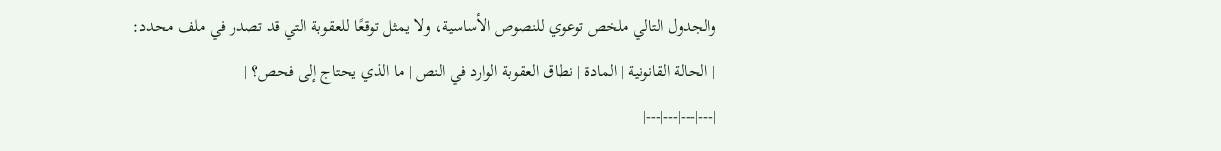والجدول التالي ملخص توعوي للنصوص الأساسية، ولا يمثل توقعًا للعقوبة التي قد تصدر في ملف محدد:
| الحالة القانونية | المادة | نطاق العقوبة الوارد في النص | ما الذي يحتاج إلى فحص؟ |
|---|---|---|---|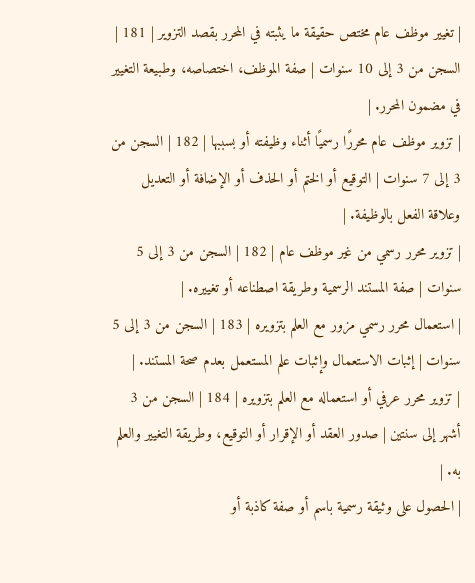| تغيير موظف عام مختص حقيقة ما يثبته في المحرر بقصد التزوير | 181 | السجن من 3 إلى 10 سنوات | صفة الموظف، اختصاصه، وطبيعة التغيير في مضمون المحرر. |
| تزوير موظف عام محررًا رسميًا أثناء وظيفته أو بسببها | 182 | السجن من 3 إلى 7 سنوات | التوقيع أو الختم أو الحذف أو الإضافة أو التعديل وعلاقة الفعل بالوظيفة. |
| تزوير محرر رسمي من غير موظف عام | 182 | السجن من 3 إلى 5 سنوات | صفة المستند الرسمية وطريقة اصطناعه أو تغييره. |
| استعمال محرر رسمي مزور مع العلم بتزويره | 183 | السجن من 3 إلى 5 سنوات | إثبات الاستعمال وإثبات علم المستعمل بعدم صحة المستند. |
| تزوير محرر عرفي أو استعماله مع العلم بتزويره | 184 | السجن من 3 أشهر إلى سنتين | صدور العقد أو الإقرار أو التوقيع، وطريقة التغيير والعلم به. |
| الحصول على وثيقة رسمية باسم أو صفة كاذبة أو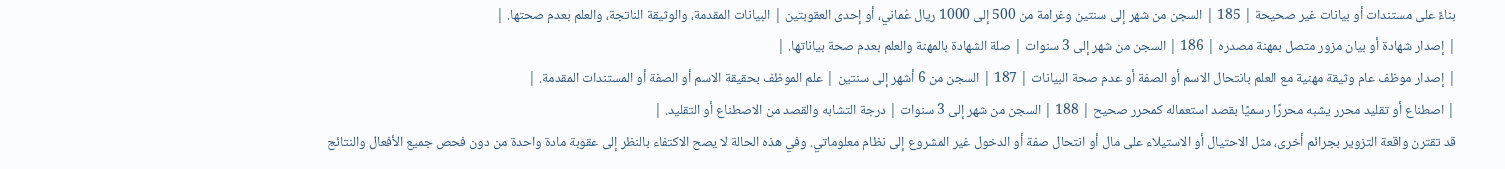بناءً على مستندات أو بيانات غير صحيحة | 185 | السجن من شهر إلى سنتين وغرامة من 500 إلى 1000 ريال عُماني، أو إحدى العقوبتين | البيانات المقدمة، والوثيقة الناتجة، والعلم بعدم صحتها. |
| إصدار شهادة أو بيان مزور متصل بمهنة مصدره | 186 | السجن من شهر إلى 3 سنوات | صلة الشهادة بالمهنة والعلم بعدم صحة بياناتها. |
| إصدار موظف عام وثيقة مهنية مع العلم بانتحال الاسم أو الصفة أو عدم صحة البيانات | 187 | السجن من 6 أشهر إلى سنتين | علم الموظف بحقيقة الاسم أو الصفة أو المستندات المقدمة. |
| اصطناع أو تقليد محرر يشبه محررًا رسميًا بقصد استعماله كمحرر صحيح | 188 | السجن من شهر إلى 3 سنوات | درجة التشابه والقصد من الاصطناع أو التقليد. |
قد تقترن واقعة التزوير بجرائم أخرى، مثل الاحتيال أو الاستيلاء على مال أو انتحال صفة أو الدخول غير المشروع إلى نظام معلوماتي. وفي هذه الحالة لا يصح الاكتفاء بالنظر إلى عقوبة مادة واحدة من دون فحص جميع الأفعال والنتائج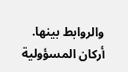والروابط بينها.
أركان المسؤولية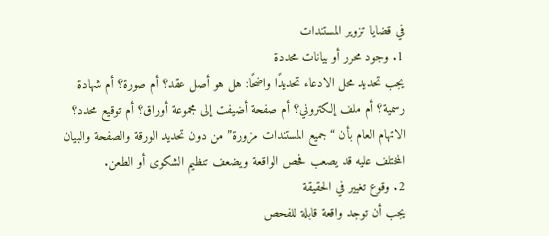في قضايا تزوير المستندات
1. وجود محرر أو بيانات محددة
يجب تحديد محل الادعاء تحديدًا واضحًا: هل هو أصل عقد؟ أم صورة؟ أم شهادة رسمية؟ أم ملف إلكتروني؟ أم صفحة أضيفت إلى مجموعة أوراق؟ أم توقيع محدد؟
الاتهام العام بأن “جميع المستندات مزورة” من دون تحديد الورقة والصفحة والبيان المختلف عليه قد يصعب فحص الواقعة ويضعف تنظيم الشكوى أو الطعن.
2. وقوع تغيير في الحقيقة
يجب أن توجد واقعة قابلة للفحص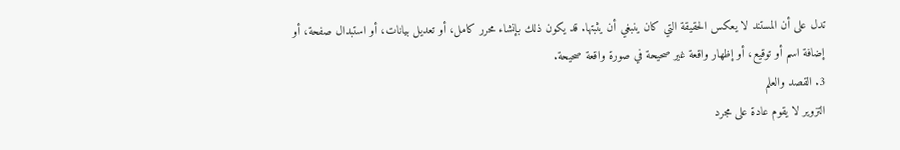تدل على أن المستند لا يعكس الحقيقة التي كان ينبغي أن يثبتها. قد يكون ذلك بإنشاء محرر كامل، أو تعديل بيانات، أو استبدال صفحة، أو إضافة اسم أو توقيع، أو إظهار واقعة غير صحيحة في صورة واقعة صحيحة.
3. القصد والعلم
التزوير لا يقوم عادة على مجرد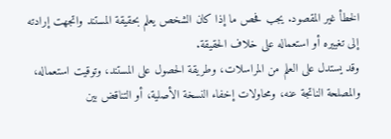الخطأ غير المقصود. يجب فحص ما إذا كان الشخص يعلم بحقيقة المستند واتجهت إرادته إلى تغييره أو استعماله على خلاف الحقيقة.
وقد يستدل على العلم من المراسلات، وطريقة الحصول على المستند، وتوقيت استعماله، والمصلحة الناتجة عنه، ومحاولات إخفاء النسخة الأصلية، أو التناقض بين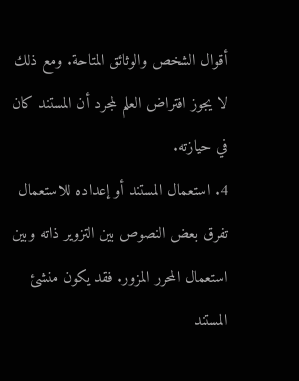أقوال الشخص والوثائق المتاحة. ومع ذلك لا يجوز افتراض العلم لمجرد أن المستند كان في حيازته.
4. استعمال المستند أو إعداده للاستعمال
تفرق بعض النصوص بين التزوير ذاته وبين استعمال المحرر المزور. فقد يكون منشئ المستند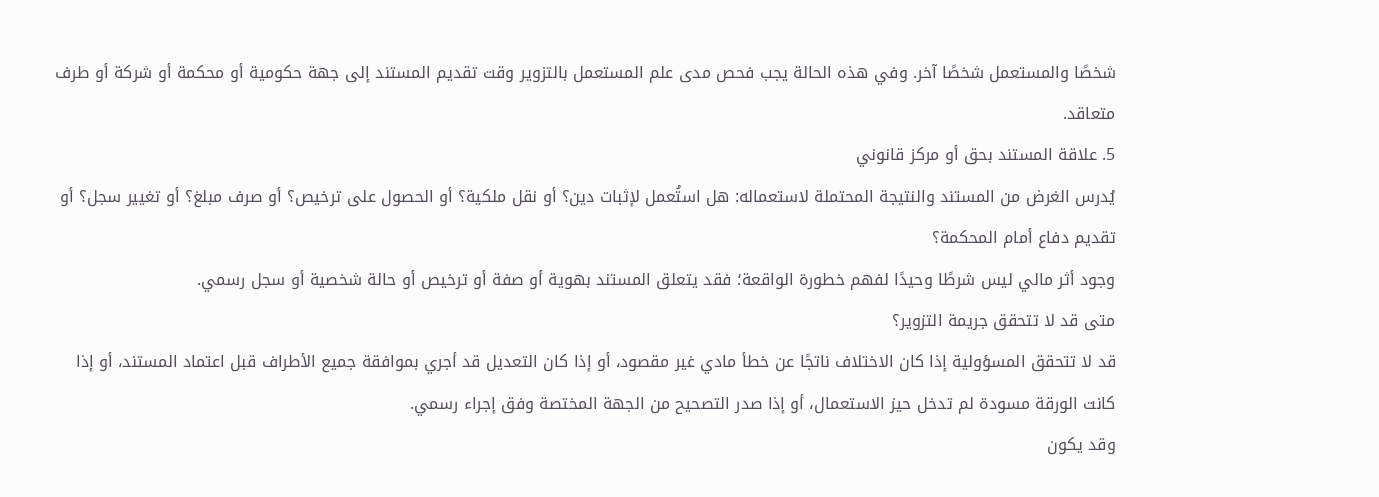شخصًا والمستعمل شخصًا آخر. وفي هذه الحالة يجب فحص مدى علم المستعمل بالتزوير وقت تقديم المستند إلى جهة حكومية أو محكمة أو شركة أو طرف متعاقد.
5. علاقة المستند بحق أو مركز قانوني
يُدرس الغرض من المستند والنتيجة المحتملة لاستعماله: هل استُعمل لإثبات دين؟ أو نقل ملكية؟ أو الحصول على ترخيص؟ أو صرف مبلغ؟ أو تغيير سجل؟ أو تقديم دفاع أمام المحكمة؟
وجود أثر مالي ليس شرطًا وحيدًا لفهم خطورة الواقعة؛ فقد يتعلق المستند بهوية أو صفة أو ترخيص أو حالة شخصية أو سجل رسمي.
متى قد لا تتحقق جريمة التزوير؟
قد لا تتحقق المسؤولية إذا كان الاختلاف ناتجًا عن خطأ مادي غير مقصود، أو إذا كان التعديل قد أجري بموافقة جميع الأطراف قبل اعتماد المستند، أو إذا كانت الورقة مسودة لم تدخل حيز الاستعمال، أو إذا صدر التصحيح من الجهة المختصة وفق إجراء رسمي.
وقد يكون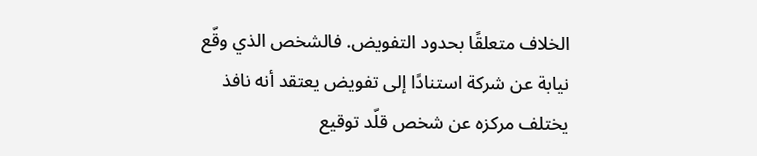الخلاف متعلقًا بحدود التفويض. فالشخص الذي وقّع نيابة عن شركة استنادًا إلى تفويض يعتقد أنه نافذ يختلف مركزه عن شخص قلّد توقيع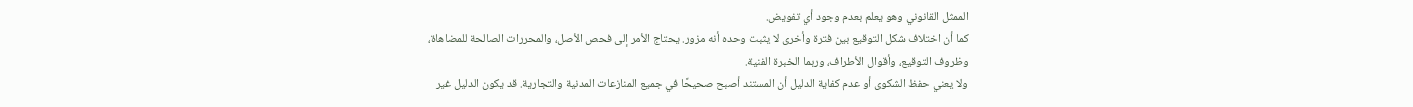الممثل القانوني وهو يعلم بعدم وجود أي تفويض.
كما أن اختلاف شكل التوقيع بين فترة وأخرى لا يثبت وحده أنه مزور. يحتاج الأمر إلى فحص الأصل، والمحررات الصالحة للمضاهاة، وظروف التوقيع، وأقوال الأطراف، وربما الخبرة الفنية.
ولا يعني حفظ الشكوى أو عدم كفاية الدليل أن المستند أصبح صحيحًا في جميع المنازعات المدنية والتجارية. قد يكون الدليل غير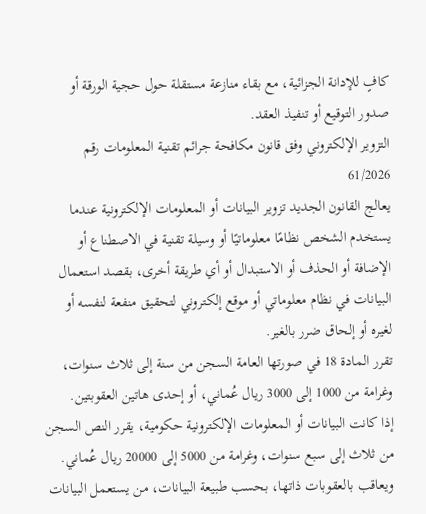كافٍ للإدانة الجزائية، مع بقاء منازعة مستقلة حول حجية الورقة أو صدور التوقيع أو تنفيذ العقد.
التزوير الإلكتروني وفق قانون مكافحة جرائم تقنية المعلومات رقم 61/2026
يعالج القانون الجديد تزوير البيانات أو المعلومات الإلكترونية عندما يستخدم الشخص نظامًا معلوماتيًا أو وسيلة تقنية في الاصطناع أو الإضافة أو الحذف أو الاستبدال أو أي طريقة أخرى، بقصد استعمال البيانات في نظام معلوماتي أو موقع إلكتروني لتحقيق منفعة لنفسه أو لغيره أو إلحاق ضرر بالغير.
تقرر المادة 18 في صورتها العامة السجن من سنة إلى ثلاث سنوات، وغرامة من 1000 إلى 3000 ريال عُماني، أو إحدى هاتين العقوبتين.
إذا كانت البيانات أو المعلومات الإلكترونية حكومية، يقرر النص السجن من ثلاث إلى سبع سنوات، وغرامة من 5000 إلى 20000 ريال عُماني. ويعاقب بالعقوبات ذاتها، بحسب طبيعة البيانات، من يستعمل البيانات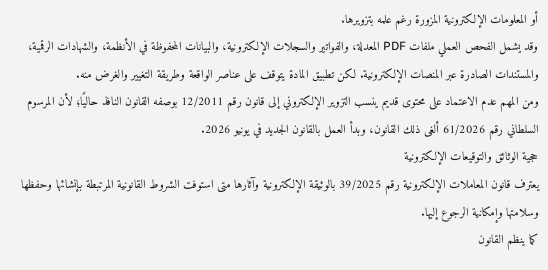أو المعلومات الإلكترونية المزورة رغم علمه بتزويرها.
وقد يشمل الفحص العملي ملفات PDF المعدلة، والفواتير والسجلات الإلكترونية، والبيانات المحفوظة في الأنظمة، والشهادات الرقمية، والمستندات الصادرة عبر المنصات الإلكترونية. لكن تطبيق المادة يتوقف على عناصر الواقعة وطريقة التغيير والغرض منه.
ومن المهم عدم الاعتماد على محتوى قديم ينسب التزوير الإلكتروني إلى قانون رقم 12/2011 بوصفه القانون النافذ حاليًا؛ لأن المرسوم السلطاني رقم 61/2026 ألغى ذلك القانون، وبدأ العمل بالقانون الجديد في يونيو 2026.
حجية الوثائق والتوقيعات الإلكترونية
يعترف قانون المعاملات الإلكترونية رقم 39/2025 بالوثيقة الإلكترونية وآثارها متى استوفت الشروط القانونية المرتبطة بإنشائها وحفظها وسلامتها وإمكانية الرجوع إليها.
كما ينظم القانون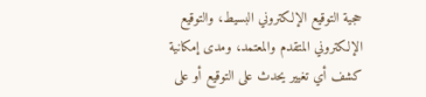حجية التوقيع الإلكتروني البسيط، والتوقيع الإلكتروني المتقدم والمعتمد، ومدى إمكانية كشف أي تغيير يحدث على التوقيع أو على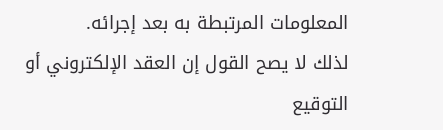المعلومات المرتبطة به بعد إجرائه.
لذلك لا يصح القول إن العقد الإلكتروني أو التوقيع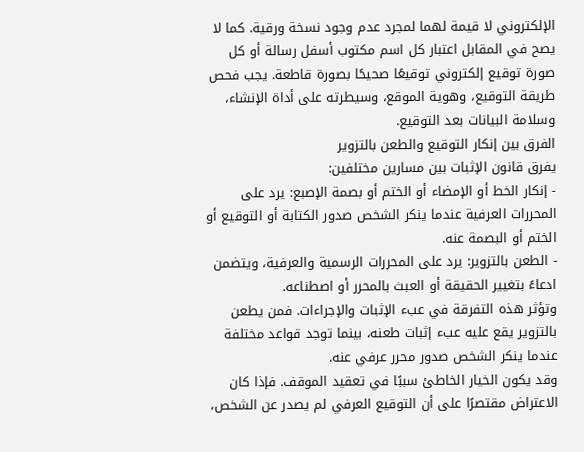الإلكتروني لا قيمة لهما لمجرد عدم وجود نسخة ورقية. كما لا يصح في المقابل اعتبار كل اسم مكتوب أسفل رسالة أو كل صورة توقيع إلكتروني توقيعًا صحيحًا بصورة قاطعة. يجب فحص طريقة التوقيع، وهوية الموقع، وسيطرته على أداة الإنشاء، وسلامة البيانات بعد التوقيع.
الفرق بين إنكار التوقيع والطعن بالتزوير
يفرق قانون الإثبات بين مسارين مختلفين:
- إنكار الخط أو الإمضاء أو الختم أو بصمة الإصبع: يرد على المحررات العرفية عندما ينكر الشخص صدور الكتابة أو التوقيع أو الختم أو البصمة عنه.
- الطعن بالتزوير: يرد على المحررات الرسمية والعرفية، ويتضمن ادعاءً بتغيير الحقيقة أو العبث بالمحرر أو اصطناعه.
وتؤثر هذه التفرقة في عبء الإثبات والإجراءات. فمن يطعن بالتزوير يقع عليه عبء إثبات طعنه، بينما توجد قواعد مختلفة عندما ينكر الشخص صدور محرر عرفي عنه.
وقد يكون الخيار الخاطئ سببًا في تعقيد الموقف. فإذا كان الاعتراض مقتصرًا على أن التوقيع العرفي لم يصدر عن الشخص،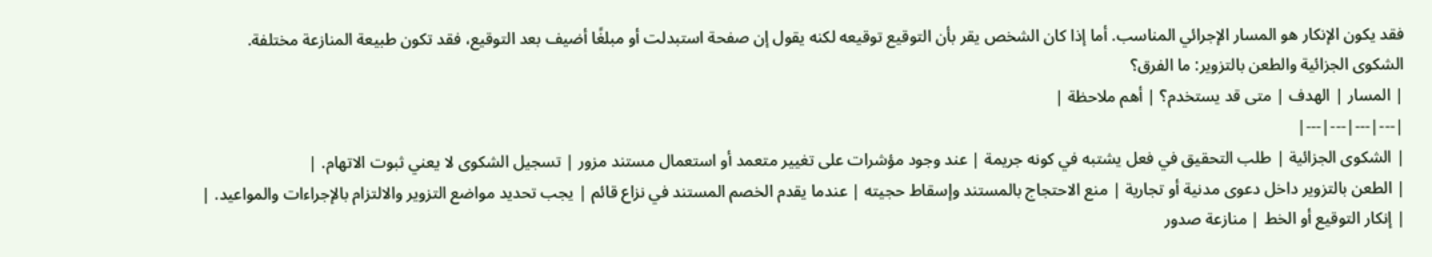فقد يكون الإنكار هو المسار الإجرائي المناسب. أما إذا كان الشخص يقر بأن التوقيع توقيعه لكنه يقول إن صفحة استبدلت أو مبلغًا أضيف بعد التوقيع، فقد تكون طبيعة المنازعة مختلفة.
الشكوى الجزائية والطعن بالتزوير: ما الفرق؟
| المسار | الهدف | متى قد يستخدم؟ | أهم ملاحظة |
|---|---|---|---|
| الشكوى الجزائية | طلب التحقيق في فعل يشتبه في كونه جريمة | عند وجود مؤشرات على تغيير متعمد أو استعمال مستند مزور | تسجيل الشكوى لا يعني ثبوت الاتهام. |
| الطعن بالتزوير داخل دعوى مدنية أو تجارية | منع الاحتجاج بالمستند وإسقاط حجيته | عندما يقدم الخصم المستند في نزاع قائم | يجب تحديد مواضع التزوير والالتزام بالإجراءات والمواعيد. |
| إنكار التوقيع أو الخط | منازعة صدور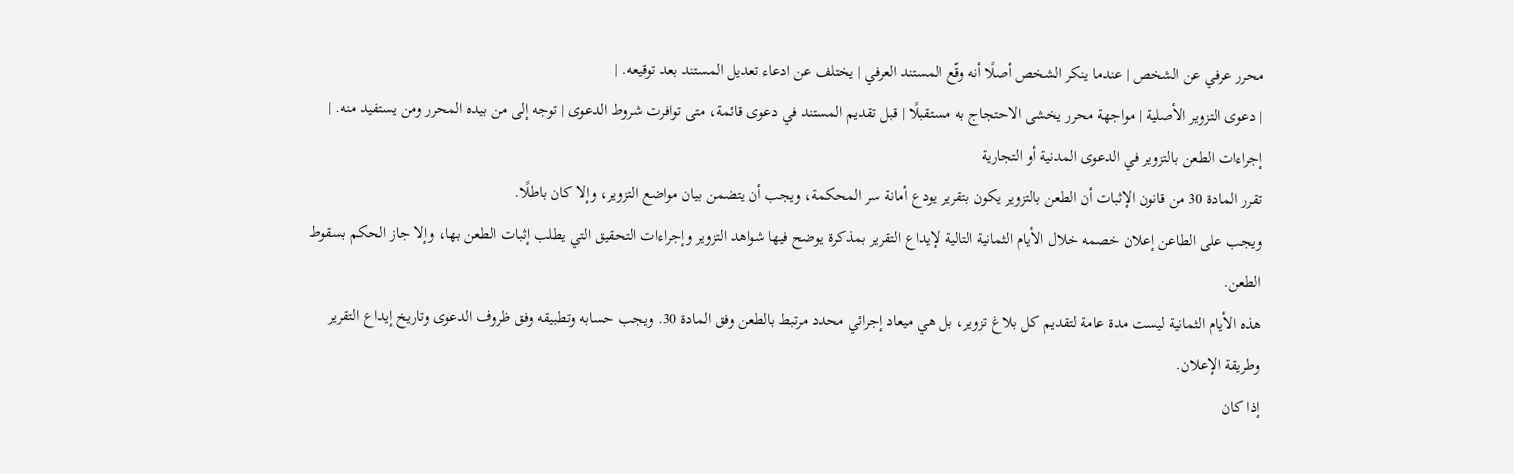محرر عرفي عن الشخص | عندما ينكر الشخص أصلًا أنه وقّع المستند العرفي | يختلف عن ادعاء تعديل المستند بعد توقيعه. |
| دعوى التزوير الأصلية | مواجهة محرر يخشى الاحتجاج به مستقبلًا | قبل تقديم المستند في دعوى قائمة، متى توافرت شروط الدعوى | توجه إلى من بيده المحرر ومن يستفيد منه. |
إجراءات الطعن بالتزوير في الدعوى المدنية أو التجارية
تقرر المادة 30 من قانون الإثبات أن الطعن بالتزوير يكون بتقرير يودع أمانة سر المحكمة، ويجب أن يتضمن بيان مواضع التزوير، وإلا كان باطلًا.
ويجب على الطاعن إعلان خصمه خلال الأيام الثمانية التالية لإيداع التقرير بمذكرة يوضح فيها شواهد التزوير وإجراءات التحقيق التي يطلب إثبات الطعن بها، وإلا جاز الحكم بسقوط الطعن.
هذه الأيام الثمانية ليست مدة عامة لتقديم كل بلاغ تزوير، بل هي ميعاد إجرائي محدد مرتبط بالطعن وفق المادة 30. ويجب حسابه وتطبيقه وفق ظروف الدعوى وتاريخ إيداع التقرير وطريقة الإعلان.
إذا كان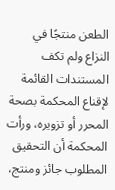الطعن منتجًا في النزاع ولم تكف المستندات القائمة لإقناع المحكمة بصحة المحرر أو تزويره، ورأت المحكمة أن التحقيق المطلوب جائز ومنتج،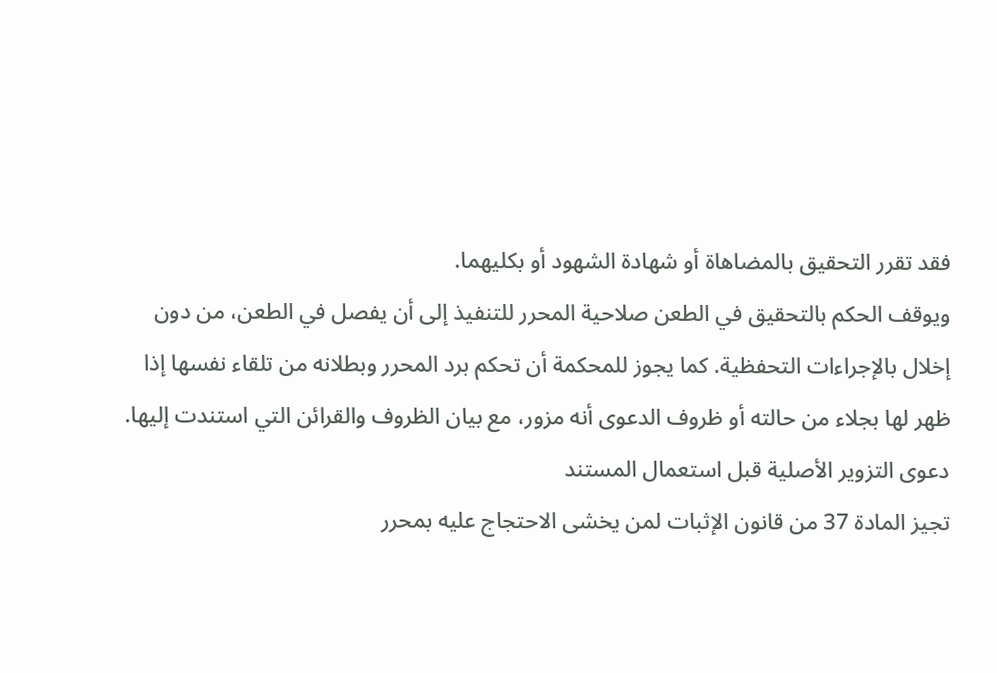فقد تقرر التحقيق بالمضاهاة أو شهادة الشهود أو بكليهما.
ويوقف الحكم بالتحقيق في الطعن صلاحية المحرر للتنفيذ إلى أن يفصل في الطعن، من دون إخلال بالإجراءات التحفظية. كما يجوز للمحكمة أن تحكم برد المحرر وبطلانه من تلقاء نفسها إذا ظهر لها بجلاء من حالته أو ظروف الدعوى أنه مزور، مع بيان الظروف والقرائن التي استندت إليها.
دعوى التزوير الأصلية قبل استعمال المستند
تجيز المادة 37 من قانون الإثبات لمن يخشى الاحتجاج عليه بمحرر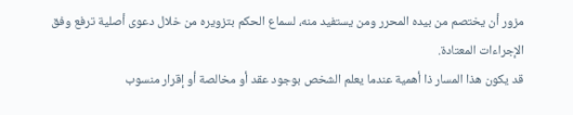مزور أن يختصم من بيده المحرر ومن يستفيد منه، لسماع الحكم بتزويره من خلال دعوى أصلية ترفع وفق الإجراءات المعتادة.
قد يكون هذا المسار ذا أهمية عندما يعلم الشخص بوجود عقد أو مخالصة أو إقرار منسوب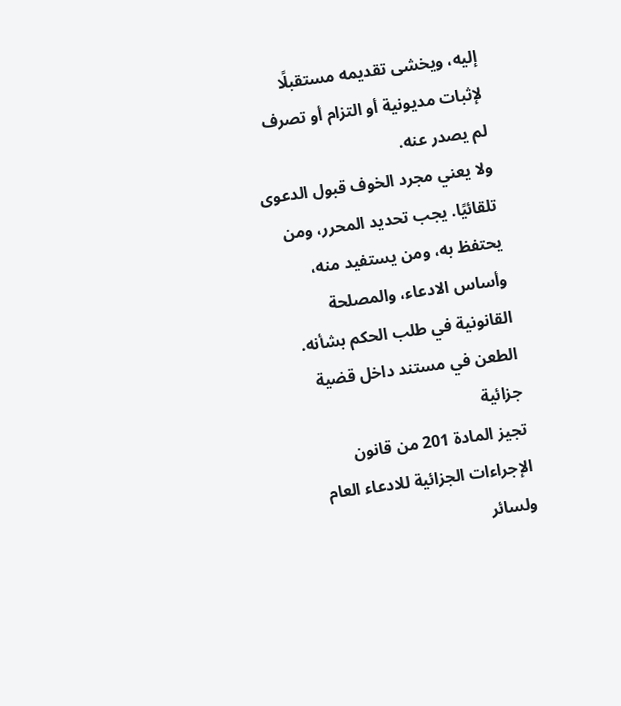إليه، ويخشى تقديمه مستقبلًا لإثبات مديونية أو التزام أو تصرف لم يصدر عنه.
ولا يعني مجرد الخوف قبول الدعوى تلقائيًا. يجب تحديد المحرر، ومن يحتفظ به، ومن يستفيد منه، وأساس الادعاء، والمصلحة القانونية في طلب الحكم بشأنه.
الطعن في مستند داخل قضية جزائية
تجيز المادة 201 من قانون الإجراءات الجزائية للادعاء العام ولسائر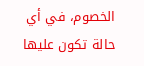الخصوم، في أي حالة تكون عليها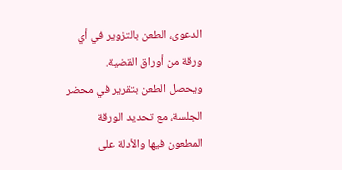الدعوى، الطعن بالتزوير في أي ورقة من أوراق القضية.
ويحصل الطعن بتقرير في محضر الجلسة، مع تحديد الورقة المطعون فيها والأدلة على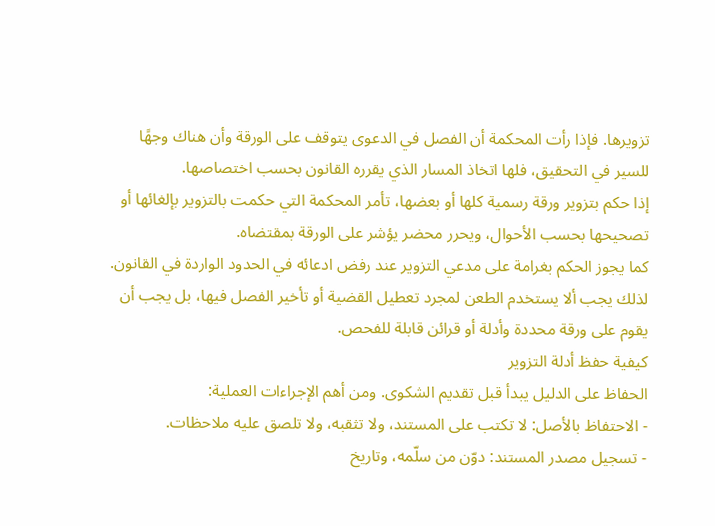تزويرها. فإذا رأت المحكمة أن الفصل في الدعوى يتوقف على الورقة وأن هناك وجهًا للسير في التحقيق، فلها اتخاذ المسار الذي يقرره القانون بحسب اختصاصها.
إذا حكم بتزوير ورقة رسمية كلها أو بعضها، تأمر المحكمة التي حكمت بالتزوير بإلغائها أو تصحيحها بحسب الأحوال، ويحرر محضر يؤشر على الورقة بمقتضاه.
كما يجوز الحكم بغرامة على مدعي التزوير عند رفض ادعائه في الحدود الواردة في القانون. لذلك يجب ألا يستخدم الطعن لمجرد تعطيل القضية أو تأخير الفصل فيها، بل يجب أن يقوم على ورقة محددة وأدلة أو قرائن قابلة للفحص.
كيفية حفظ أدلة التزوير
الحفاظ على الدليل يبدأ قبل تقديم الشكوى. ومن أهم الإجراءات العملية:
- الاحتفاظ بالأصل: لا تكتب على المستند، ولا تثقبه، ولا تلصق عليه ملاحظات.
- تسجيل مصدر المستند: دوّن من سلّمه، وتاريخ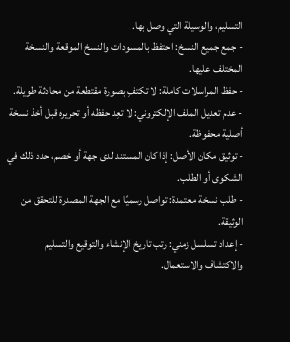التسليم، والوسيلة التي وصل بها.
- جمع جميع النسخ: احتفظ بالمسودات والنسخ الموقعة والنسخة المختلف عليها.
- حفظ المراسلات كاملة: لا تكتفِ بصورة مقتطعة من محادثة طويلة.
- عدم تعديل الملف الإلكتروني: لا تعِد حفظه أو تحريره قبل أخذ نسخة أصلية محفوظة.
- توثيق مكان الأصل: إذا كان المستند لدى جهة أو خصم، حدد ذلك في الشكوى أو الطلب.
- طلب نسخة معتمدة: تواصل رسميًا مع الجهة المصدرة للتحقق من الوثيقة.
- إعداد تسلسل زمني: رتب تاريخ الإنشاء والتوقيع والتسليم والاكتشاف والاستعمال.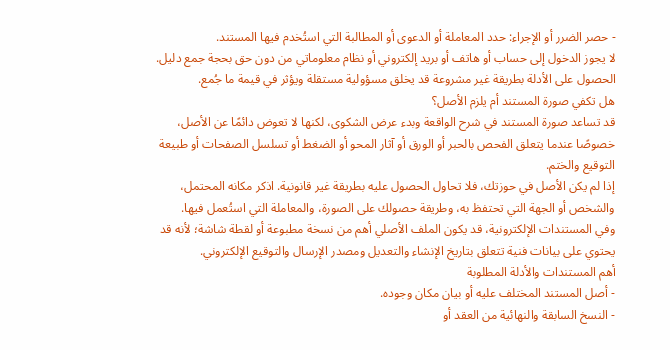- حصر الضرر أو الإجراء: حدد المعاملة أو الدعوى أو المطالبة التي استُخدم فيها المستند.
لا يجوز الدخول إلى حساب أو هاتف أو بريد إلكتروني أو نظام معلوماتي من دون حق بحجة جمع دليل. الحصول على الأدلة بطريقة غير مشروعة قد يخلق مسؤولية مستقلة ويؤثر في قيمة ما جُمع.
هل تكفي صورة المستند أم يلزم الأصل؟
قد تساعد صورة المستند في شرح الواقعة وبدء عرض الشكوى، لكنها لا تعوض دائمًا عن الأصل، خصوصًا عندما يتعلق الفحص بالحبر أو الورق أو آثار المحو أو الضغط أو تسلسل الصفحات أو طبيعة التوقيع والختم.
إذا لم يكن الأصل في حوزتك، فلا تحاول الحصول عليه بطريقة غير قانونية. اذكر مكانه المحتمل، والشخص أو الجهة التي تحتفظ به، وطريقة حصولك على الصورة، والمعاملة التي استُعمل فيها.
وفي المستندات الإلكترونية، قد يكون الملف الأصلي أهم من نسخة مطبوعة أو لقطة شاشة؛ لأنه قد يحتوي على بيانات فنية تتعلق بتاريخ الإنشاء والتعديل ومصدر الإرسال والتوقيع الإلكتروني.
أهم المستندات والأدلة المطلوبة
- أصل المستند المختلف عليه أو بيان مكان وجوده.
- النسخ السابقة والنهائية من العقد أو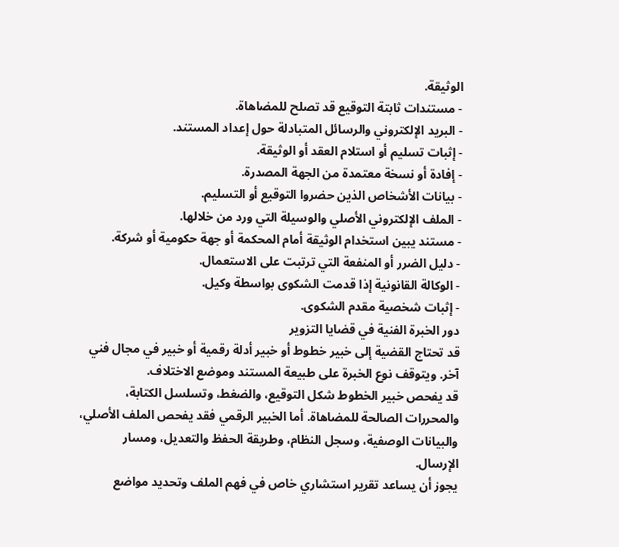الوثيقة.
- مستندات ثابتة التوقيع قد تصلح للمضاهاة.
- البريد الإلكتروني والرسائل المتبادلة حول إعداد المستند.
- إثبات تسليم أو استلام العقد أو الوثيقة.
- إفادة أو نسخة معتمدة من الجهة المصدرة.
- بيانات الأشخاص الذين حضروا التوقيع أو التسليم.
- الملف الإلكتروني الأصلي والوسيلة التي ورد من خلالها.
- مستند يبين استخدام الوثيقة أمام المحكمة أو جهة حكومية أو شركة.
- دليل الضرر أو المنفعة التي ترتبت على الاستعمال.
- الوكالة القانونية إذا قدمت الشكوى بواسطة وكيل.
- إثبات شخصية مقدم الشكوى.
دور الخبرة الفنية في قضايا التزوير
قد تحتاج القضية إلى خبير خطوط أو خبير أدلة رقمية أو خبير في مجال فني آخر. ويتوقف نوع الخبرة على طبيعة المستند وموضع الاختلاف.
قد يفحص خبير الخطوط شكل التوقيع، والضغط، وتسلسل الكتابة، والمحررات الصالحة للمضاهاة. أما الخبير الرقمي فقد يفحص الملف الأصلي، والبيانات الوصفية، وسجل النظام، وطريقة الحفظ والتعديل، ومسار الإرسال.
يجوز أن يساعد تقرير استشاري خاص في فهم الملف وتحديد مواضع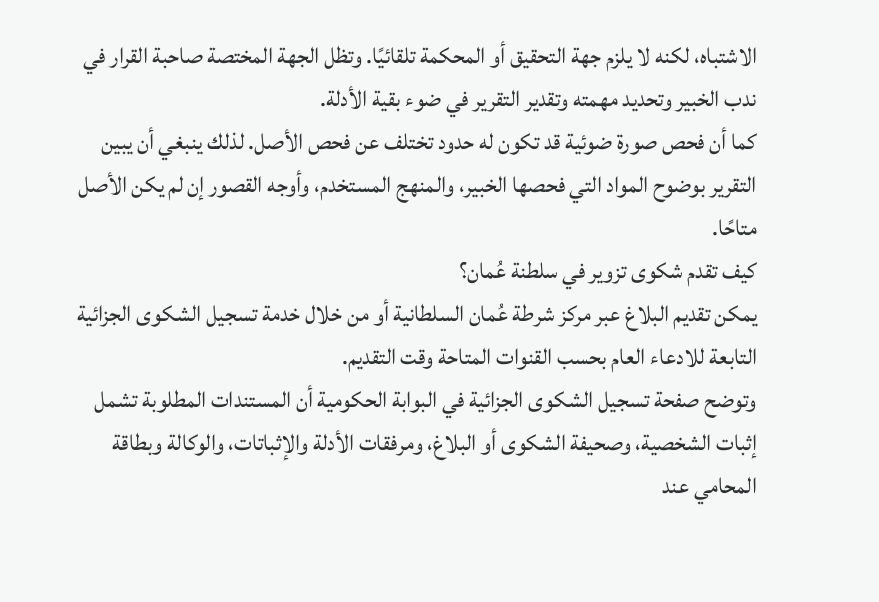الاشتباه، لكنه لا يلزم جهة التحقيق أو المحكمة تلقائيًا. وتظل الجهة المختصة صاحبة القرار في ندب الخبير وتحديد مهمته وتقدير التقرير في ضوء بقية الأدلة.
كما أن فحص صورة ضوئية قد تكون له حدود تختلف عن فحص الأصل. لذلك ينبغي أن يبين التقرير بوضوح المواد التي فحصها الخبير، والمنهج المستخدم، وأوجه القصور إن لم يكن الأصل متاحًا.
كيف تقدم شكوى تزوير في سلطنة عُمان؟
يمكن تقديم البلاغ عبر مركز شرطة عُمان السلطانية أو من خلال خدمة تسجيل الشكوى الجزائية التابعة للادعاء العام بحسب القنوات المتاحة وقت التقديم.
وتوضح صفحة تسجيل الشكوى الجزائية في البوابة الحكومية أن المستندات المطلوبة تشمل إثبات الشخصية، وصحيفة الشكوى أو البلاغ، ومرفقات الأدلة والإثباتات، والوكالة وبطاقة المحامي عند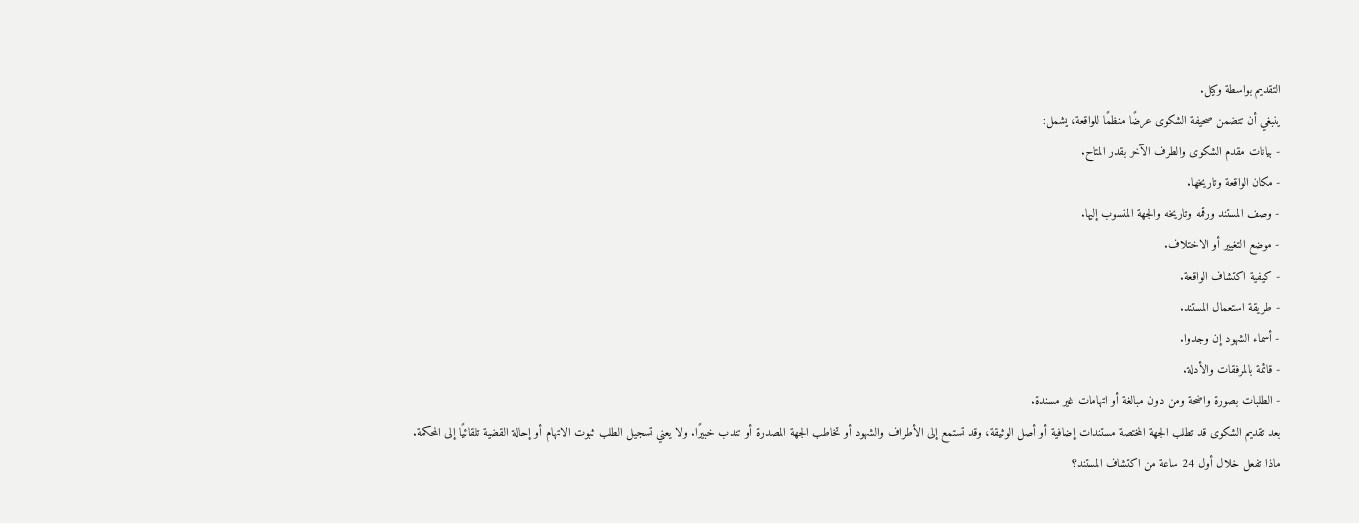التقديم بواسطة وكيل.
ينبغي أن تتضمن صحيفة الشكوى عرضًا منظمًا للواقعة، يشمل:
- بيانات مقدم الشكوى والطرف الآخر بقدر المتاح.
- مكان الواقعة وتاريخها.
- وصف المستند ورقمه وتاريخه والجهة المنسوب إليها.
- موضع التغيير أو الاختلاف.
- كيفية اكتشاف الواقعة.
- طريقة استعمال المستند.
- أسماء الشهود إن وجدوا.
- قائمة بالمرفقات والأدلة.
- الطلبات بصورة واضحة ومن دون مبالغة أو اتهامات غير مسندة.
بعد تقديم الشكوى قد تطلب الجهة المختصة مستندات إضافية أو أصل الوثيقة، وقد تستمع إلى الأطراف والشهود أو تخاطب الجهة المصدرة أو تندب خبيرًا. ولا يعني تسجيل الطلب ثبوت الاتهام أو إحالة القضية تلقائيًا إلى المحكمة.
ماذا تفعل خلال أول 24 ساعة من اكتشاف المستند؟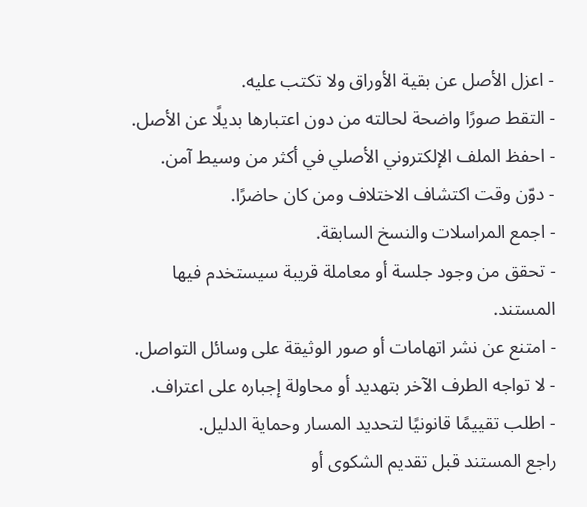- اعزل الأصل عن بقية الأوراق ولا تكتب عليه.
- التقط صورًا واضحة لحالته من دون اعتبارها بديلًا عن الأصل.
- احفظ الملف الإلكتروني الأصلي في أكثر من وسيط آمن.
- دوّن وقت اكتشاف الاختلاف ومن كان حاضرًا.
- اجمع المراسلات والنسخ السابقة.
- تحقق من وجود جلسة أو معاملة قريبة سيستخدم فيها المستند.
- امتنع عن نشر اتهامات أو صور الوثيقة على وسائل التواصل.
- لا تواجه الطرف الآخر بتهديد أو محاولة إجباره على اعتراف.
- اطلب تقييمًا قانونيًا لتحديد المسار وحماية الدليل.
راجع المستند قبل تقديم الشكوى أو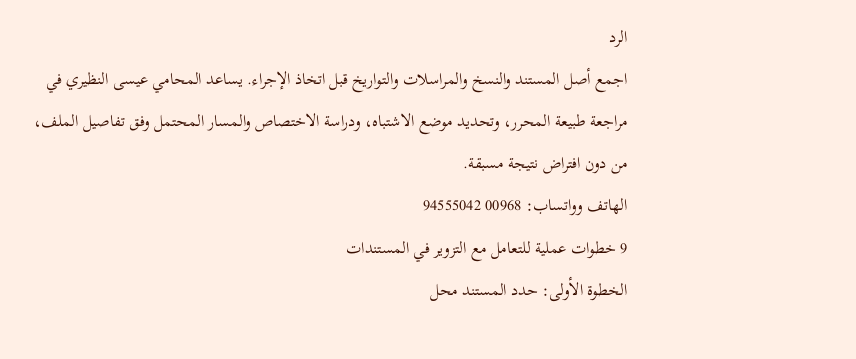الرد
اجمع أصل المستند والنسخ والمراسلات والتواريخ قبل اتخاذ الإجراء. يساعد المحامي عيسى النظيري في مراجعة طبيعة المحرر، وتحديد موضع الاشتباه، ودراسة الاختصاص والمسار المحتمل وفق تفاصيل الملف، من دون افتراض نتيجة مسبقة.
الهاتف وواتساب: 00968 94555042
9 خطوات عملية للتعامل مع التزوير في المستندات
الخطوة الأولى: حدد المستند محل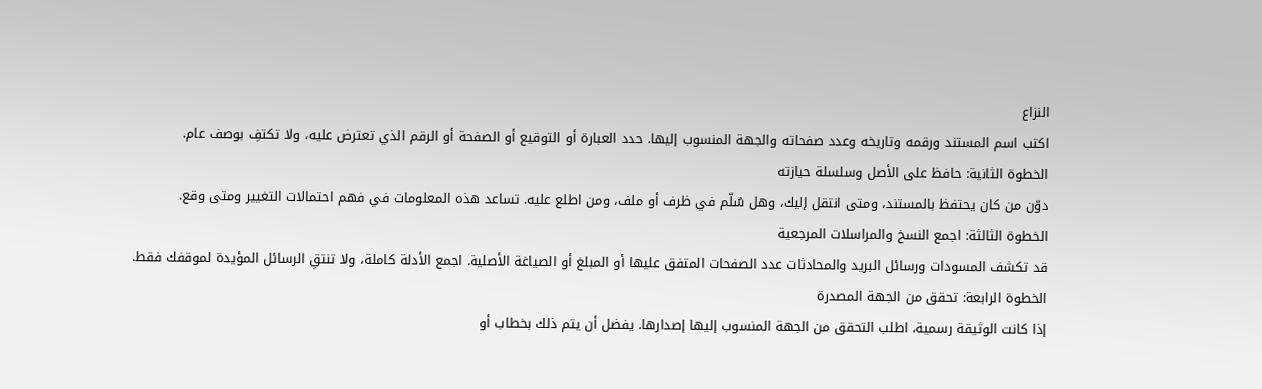النزاع
اكتب اسم المستند ورقمه وتاريخه وعدد صفحاته والجهة المنسوب إليها. حدد العبارة أو التوقيع أو الصفحة أو الرقم الذي تعترض عليه، ولا تكتفِ بوصف عام.
الخطوة الثانية: حافظ على الأصل وسلسلة حيازته
دوّن من كان يحتفظ بالمستند، ومتى انتقل إليك، وهل سُلّم في ظرف أو ملف، ومن اطلع عليه. تساعد هذه المعلومات في فهم احتمالات التغيير ومتى وقع.
الخطوة الثالثة: اجمع النسخ والمراسلات المرجعية
قد تكشف المسودات ورسائل البريد والمحادثات عدد الصفحات المتفق عليها أو المبلغ أو الصياغة الأصلية. اجمع الأدلة كاملة، ولا تنتقِ الرسائل المؤيدة لموقفك فقط.
الخطوة الرابعة: تحقق من الجهة المصدرة
إذا كانت الوثيقة رسمية، اطلب التحقق من الجهة المنسوب إليها إصدارها. يفضل أن يتم ذلك بخطاب أو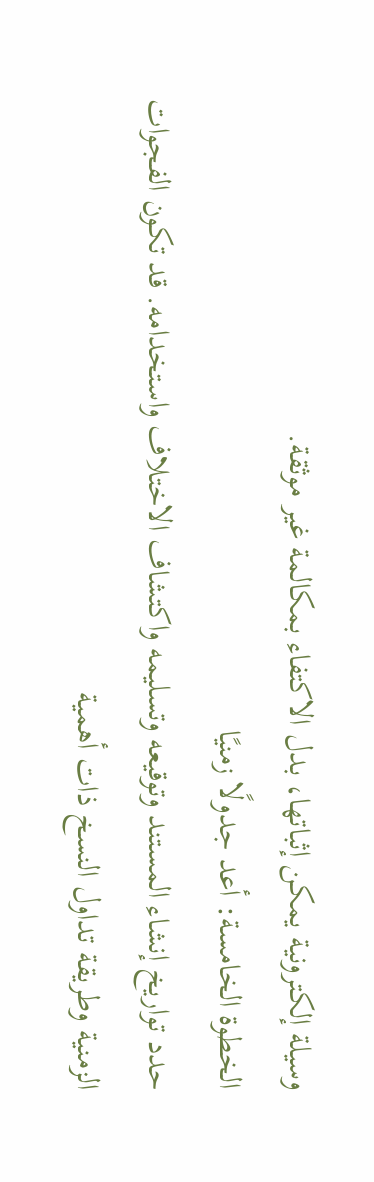وسيلة إلكترونية يمكن إثباتها، بدل الاكتفاء بمكالمة غير موثقة.
الخطوة الخامسة: أعد جدولًا زمنيًا
حدد تواريخ إنشاء المستند وتوقيعه وتسليمه واكتشاف الاختلاف واستخدامه. قد تكون الفجوات الزمنية وطريقة تداول النسخ ذات أهمية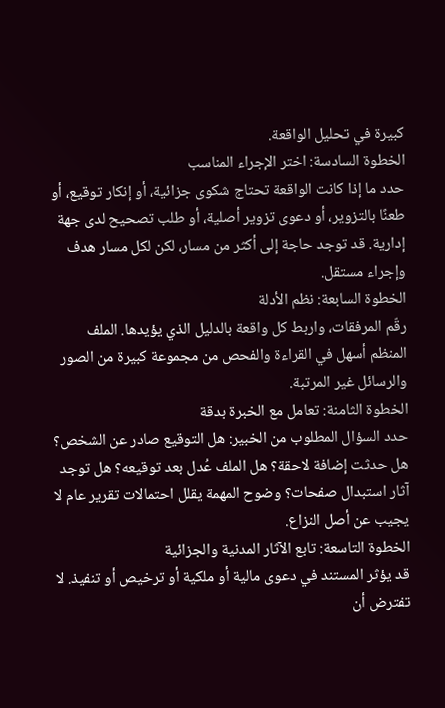كبيرة في تحليل الواقعة.
الخطوة السادسة: اختر الإجراء المناسب
حدد ما إذا كانت الواقعة تحتاج شكوى جزائية، أو إنكار توقيع، أو طعنًا بالتزوير، أو دعوى تزوير أصلية، أو طلب تصحيح لدى جهة إدارية. قد توجد حاجة إلى أكثر من مسار، لكن لكل مسار هدف وإجراء مستقل.
الخطوة السابعة: نظم الأدلة
رقّم المرفقات، واربط كل واقعة بالدليل الذي يؤيدها. الملف المنظم أسهل في القراءة والفحص من مجموعة كبيرة من الصور والرسائل غير المرتبة.
الخطوة الثامنة: تعامل مع الخبرة بدقة
حدد السؤال المطلوب من الخبير: هل التوقيع صادر عن الشخص؟ هل حدثت إضافة لاحقة؟ هل الملف عُدل بعد توقيعه؟ هل توجد آثار استبدال صفحات؟ وضوح المهمة يقلل احتمالات تقرير عام لا يجيب عن أصل النزاع.
الخطوة التاسعة: تابع الآثار المدنية والجزائية
قد يؤثر المستند في دعوى مالية أو ملكية أو ترخيص أو تنفيذ. لا تفترض أن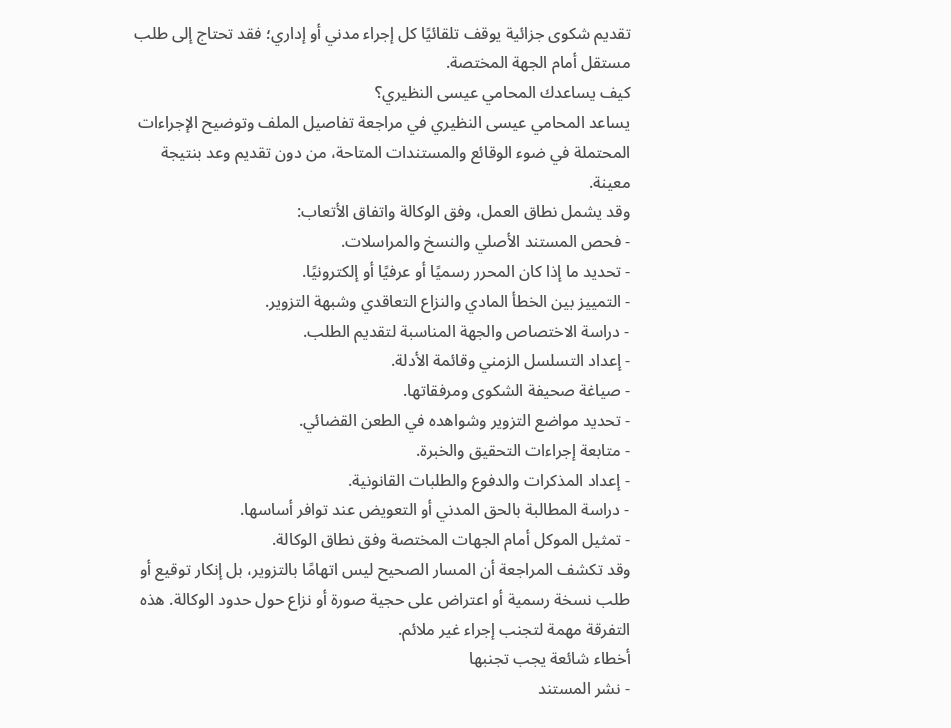تقديم شكوى جزائية يوقف تلقائيًا كل إجراء مدني أو إداري؛ فقد تحتاج إلى طلب مستقل أمام الجهة المختصة.
كيف يساعدك المحامي عيسى النظيري؟
يساعد المحامي عيسى النظيري في مراجعة تفاصيل الملف وتوضيح الإجراءات المحتملة في ضوء الوقائع والمستندات المتاحة، من دون تقديم وعد بنتيجة معينة.
وقد يشمل نطاق العمل، وفق الوكالة واتفاق الأتعاب:
- فحص المستند الأصلي والنسخ والمراسلات.
- تحديد ما إذا كان المحرر رسميًا أو عرفيًا أو إلكترونيًا.
- التمييز بين الخطأ المادي والنزاع التعاقدي وشبهة التزوير.
- دراسة الاختصاص والجهة المناسبة لتقديم الطلب.
- إعداد التسلسل الزمني وقائمة الأدلة.
- صياغة صحيفة الشكوى ومرفقاتها.
- تحديد مواضع التزوير وشواهده في الطعن القضائي.
- متابعة إجراءات التحقيق والخبرة.
- إعداد المذكرات والدفوع والطلبات القانونية.
- دراسة المطالبة بالحق المدني أو التعويض عند توافر أساسها.
- تمثيل الموكل أمام الجهات المختصة وفق نطاق الوكالة.
وقد تكشف المراجعة أن المسار الصحيح ليس اتهامًا بالتزوير، بل إنكار توقيع أو طلب نسخة رسمية أو اعتراض على حجية صورة أو نزاع حول حدود الوكالة. هذه التفرقة مهمة لتجنب إجراء غير ملائم.
أخطاء شائعة يجب تجنبها
- نشر المستند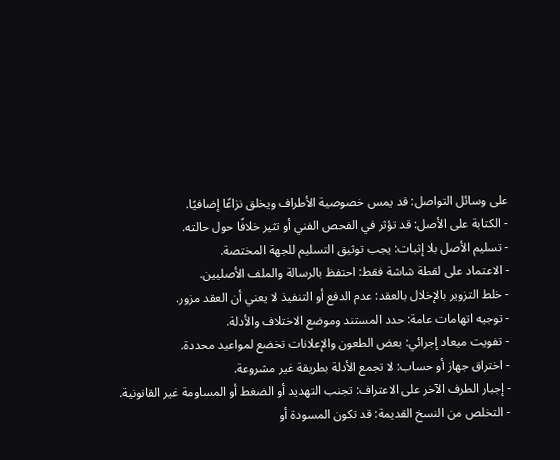على وسائل التواصل: قد يمس خصوصية الأطراف ويخلق نزاعًا إضافيًا.
- الكتابة على الأصل: قد تؤثر في الفحص الفني أو تثير خلافًا حول حالته.
- تسليم الأصل بلا إثبات: يجب توثيق التسليم للجهة المختصة.
- الاعتماد على لقطة شاشة فقط: احتفظ بالرسالة والملف الأصليين.
- خلط التزوير بالإخلال بالعقد: عدم الدفع أو التنفيذ لا يعني أن العقد مزور.
- توجيه اتهامات عامة: حدد المستند وموضع الاختلاف والأدلة.
- تفويت ميعاد إجرائي: بعض الطعون والإعلانات تخضع لمواعيد محددة.
- اختراق جهاز أو حساب: لا تجمع الأدلة بطريقة غير مشروعة.
- إجبار الطرف الآخر على الاعتراف: تجنب التهديد أو الضغط أو المساومة غير القانونية.
- التخلص من النسخ القديمة: قد تكون المسودة أو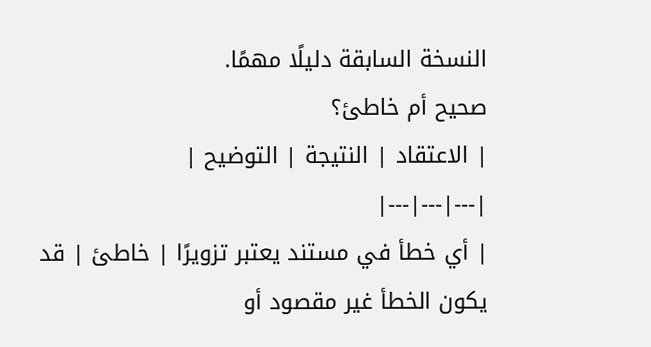النسخة السابقة دليلًا مهمًا.
صحيح أم خاطئ؟
| الاعتقاد | النتيجة | التوضيح |
|---|---|---|
| أي خطأ في مستند يعتبر تزويرًا | خاطئ | قد يكون الخطأ غير مقصود أو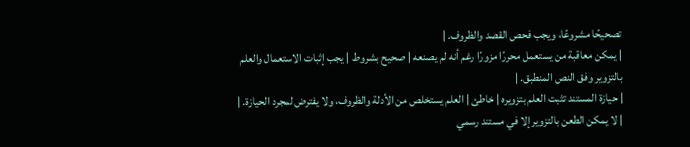تصحيحًا مشروعًا، ويجب فحص القصد والظروف. |
| يمكن معاقبة من يستعمل محررًا مزورًا رغم أنه لم يصنعه | صحيح بشروط | يجب إثبات الاستعمال والعلم بالتزوير وفق النص المنطبق. |
| حيازة المستند تثبت العلم بتزويره | خاطئ | العلم يستخلص من الأدلة والظروف، ولا يفترض لمجرد الحيازة. |
| لا يمكن الطعن بالتزوير إلا في مستند رسمي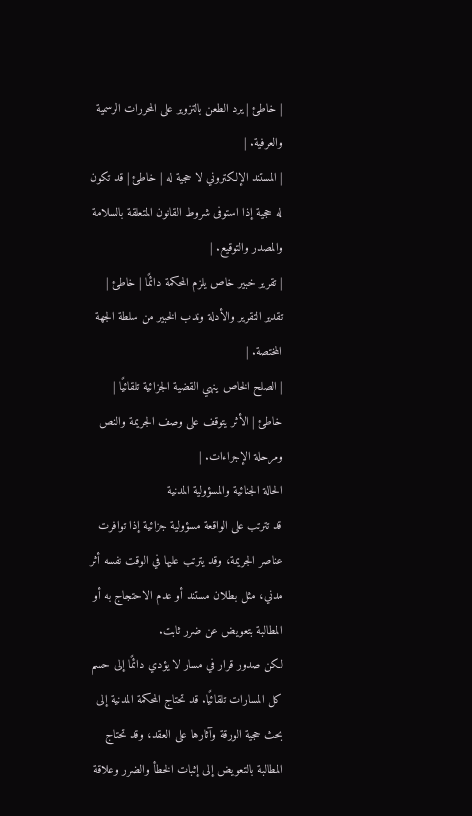| خاطئ | يرد الطعن بالتزوير على المحررات الرسمية والعرفية. |
| المستند الإلكتروني لا حجية له | خاطئ | قد تكون له حجية إذا استوفى شروط القانون المتعلقة بالسلامة والمصدر والتوقيع. |
| تقرير خبير خاص يلزم المحكمة دائمًا | خاطئ | تقدير التقرير والأدلة وندب الخبير من سلطة الجهة المختصة. |
| الصلح الخاص ينهي القضية الجزائية تلقائيًا | خاطئ | الأثر يتوقف على وصف الجريمة والنص ومرحلة الإجراءات. |
الحالة الجنائية والمسؤولية المدنية
قد تترتب على الواقعة مسؤولية جزائية إذا توافرت عناصر الجريمة، وقد يترتب عليها في الوقت نفسه أثر مدني، مثل بطلان مستند أو عدم الاحتجاج به أو المطالبة بتعويض عن ضرر ثابت.
لكن صدور قرار في مسار لا يؤدي دائمًا إلى حسم كل المسارات تلقائيًا. قد تحتاج المحكمة المدنية إلى بحث حجية الورقة وآثارها على العقد، وقد تحتاج المطالبة بالتعويض إلى إثبات الخطأ والضرر وعلاقة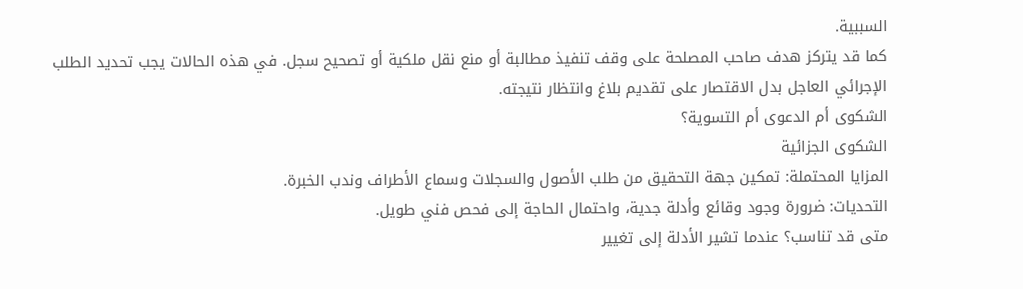السببية.
كما قد يتركز هدف صاحب المصلحة على وقف تنفيذ مطالبة أو منع نقل ملكية أو تصحيح سجل. في هذه الحالات يجب تحديد الطلب الإجرائي العاجل بدل الاقتصار على تقديم بلاغ وانتظار نتيجته.
الشكوى أم الدعوى أم التسوية؟
الشكوى الجزائية
المزايا المحتملة: تمكين جهة التحقيق من طلب الأصول والسجلات وسماع الأطراف وندب الخبرة.
التحديات: ضرورة وجود وقائع وأدلة جدية، واحتمال الحاجة إلى فحص فني طويل.
متى قد تناسب؟ عندما تشير الأدلة إلى تغيير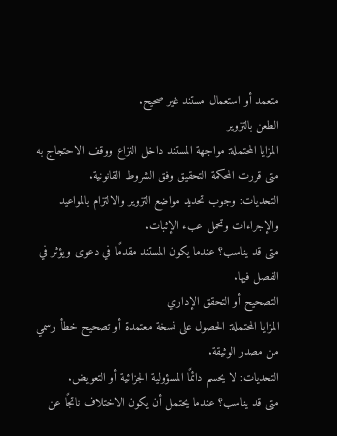متعمد أو استعمال مستند غير صحيح.
الطعن بالتزوير
المزايا المحتملة: مواجهة المستند داخل النزاع ووقف الاحتجاج به متى قررت المحكمة التحقيق وفق الشروط القانونية.
التحديات: وجوب تحديد مواضع التزوير والالتزام بالمواعيد والإجراءات وتحمل عبء الإثبات.
متى قد يناسب؟ عندما يكون المستند مقدمًا في دعوى ويؤثر في الفصل فيها.
التصحيح أو التحقق الإداري
المزايا المحتملة: الحصول على نسخة معتمدة أو تصحيح خطأ رسمي من مصدر الوثيقة.
التحديات: لا يحسم دائمًا المسؤولية الجزائية أو التعويض.
متى قد يناسب؟ عندما يحتمل أن يكون الاختلاف ناتجًا عن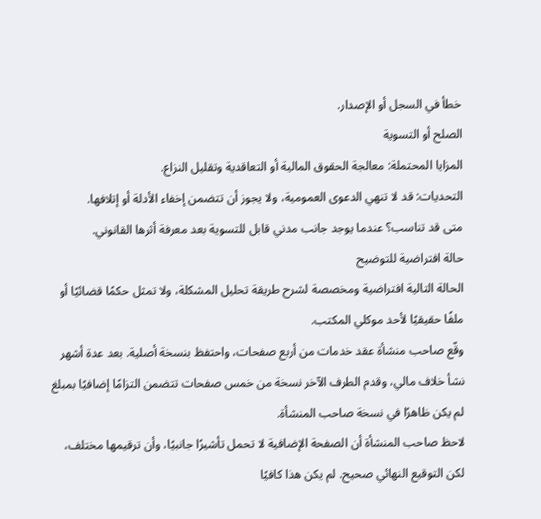خطأ في السجل أو الإصدار.
الصلح أو التسوية
المزايا المحتملة: معالجة الحقوق المالية أو التعاقدية وتقليل النزاع.
التحديات: قد لا تنهي الدعوى العمومية، ولا يجوز أن تتضمن إخفاء الأدلة أو إتلافها.
متى قد تناسب؟ عندما يوجد جانب مدني قابل للتسوية بعد معرفة أثرها القانوني.
حالة افتراضية للتوضيح
الحالة التالية افتراضية ومخصصة لشرح طريقة تحليل المشكلة، ولا تمثل حكمًا قضائيًا أو ملفًا حقيقيًا لأحد موكلي المكتب.
وقّع صاحب منشأة عقد خدمات من أربع صفحات، واحتفظ بنسخة أصلية. بعد عدة أشهر نشأ خلاف مالي، وقدم الطرف الآخر نسخة من خمس صفحات تتضمن التزامًا إضافيًا بمبلغ لم يكن ظاهرًا في نسخة صاحب المنشأة.
لاحظ صاحب المنشأة أن الصفحة الإضافية لا تحمل تأشيرًا جانبيًا، وأن ترقيمها مختلف، لكن التوقيع النهائي صحيح. لم يكن هذا كافيًا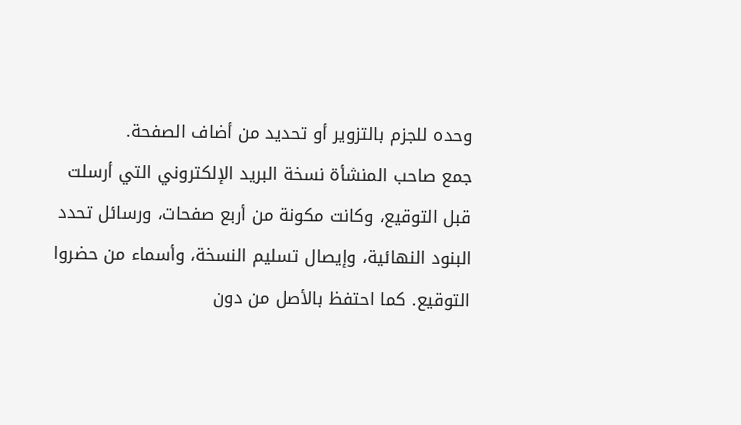وحده للجزم بالتزوير أو تحديد من أضاف الصفحة.
جمع صاحب المنشأة نسخة البريد الإلكتروني التي أرسلت قبل التوقيع، وكانت مكونة من أربع صفحات، ورسائل تحدد البنود النهائية، وإيصال تسليم النسخة، وأسماء من حضروا التوقيع. كما احتفظ بالأصل من دون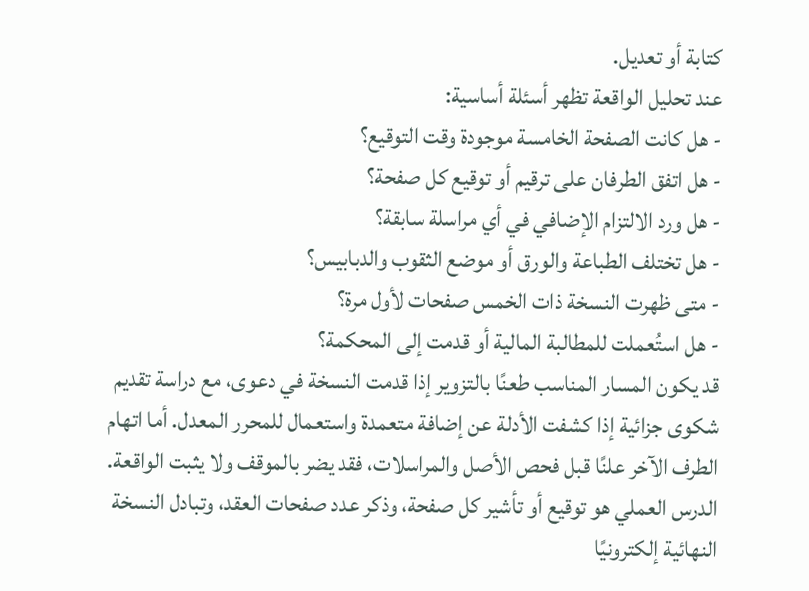كتابة أو تعديل.
عند تحليل الواقعة تظهر أسئلة أساسية:
- هل كانت الصفحة الخامسة موجودة وقت التوقيع؟
- هل اتفق الطرفان على ترقيم أو توقيع كل صفحة؟
- هل ورد الالتزام الإضافي في أي مراسلة سابقة؟
- هل تختلف الطباعة والورق أو موضع الثقوب والدبابيس؟
- متى ظهرت النسخة ذات الخمس صفحات لأول مرة؟
- هل استُعملت للمطالبة المالية أو قدمت إلى المحكمة؟
قد يكون المسار المناسب طعنًا بالتزوير إذا قدمت النسخة في دعوى، مع دراسة تقديم شكوى جزائية إذا كشفت الأدلة عن إضافة متعمدة واستعمال للمحرر المعدل. أما اتهام الطرف الآخر علنًا قبل فحص الأصل والمراسلات، فقد يضر بالموقف ولا يثبت الواقعة.
الدرس العملي هو توقيع أو تأشير كل صفحة، وذكر عدد صفحات العقد، وتبادل النسخة النهائية إلكترونيًا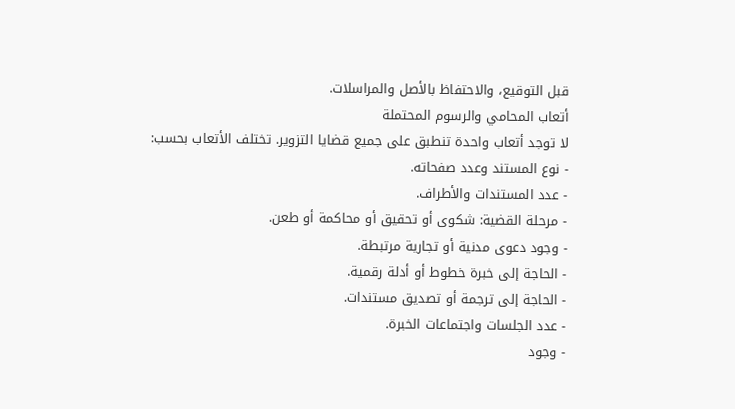قبل التوقيع، والاحتفاظ بالأصل والمراسلات.
أتعاب المحامي والرسوم المحتملة
لا توجد أتعاب واحدة تنطبق على جميع قضايا التزوير. تختلف الأتعاب بحسب:
- نوع المستند وعدد صفحاته.
- عدد المستندات والأطراف.
- مرحلة القضية: شكوى أو تحقيق أو محاكمة أو طعن.
- وجود دعوى مدنية أو تجارية مرتبطة.
- الحاجة إلى خبرة خطوط أو أدلة رقمية.
- الحاجة إلى ترجمة أو تصديق مستندات.
- عدد الجلسات واجتماعات الخبرة.
- وجود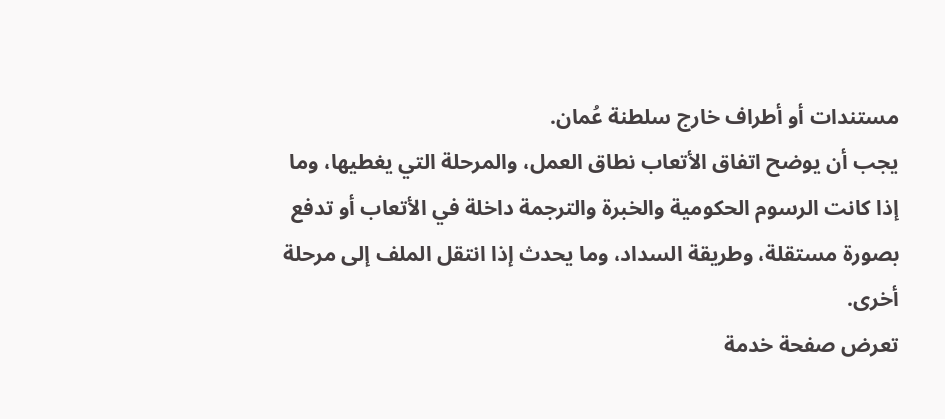مستندات أو أطراف خارج سلطنة عُمان.
يجب أن يوضح اتفاق الأتعاب نطاق العمل، والمرحلة التي يغطيها، وما إذا كانت الرسوم الحكومية والخبرة والترجمة داخلة في الأتعاب أو تدفع بصورة مستقلة، وطريقة السداد، وما يحدث إذا انتقل الملف إلى مرحلة أخرى.
تعرض صفحة خدمة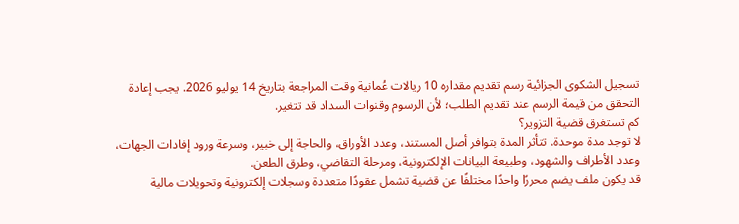تسجيل الشكوى الجزائية رسم تقديم مقداره 10 ريالات عُمانية وقت المراجعة بتاريخ 14 يوليو 2026. يجب إعادة التحقق من قيمة الرسم عند تقديم الطلب؛ لأن الرسوم وقنوات السداد قد تتغير.
كم تستغرق قضية التزوير؟
لا توجد مدة موحدة. تتأثر المدة بتوافر أصل المستند، وعدد الأوراق، والحاجة إلى خبير، وسرعة ورود إفادات الجهات، وعدد الأطراف والشهود، وطبيعة البيانات الإلكترونية، ومرحلة التقاضي، وطرق الطعن.
قد يكون ملف يضم محررًا واحدًا مختلفًا عن قضية تشمل عقودًا متعددة وسجلات إلكترونية وتحويلات مالية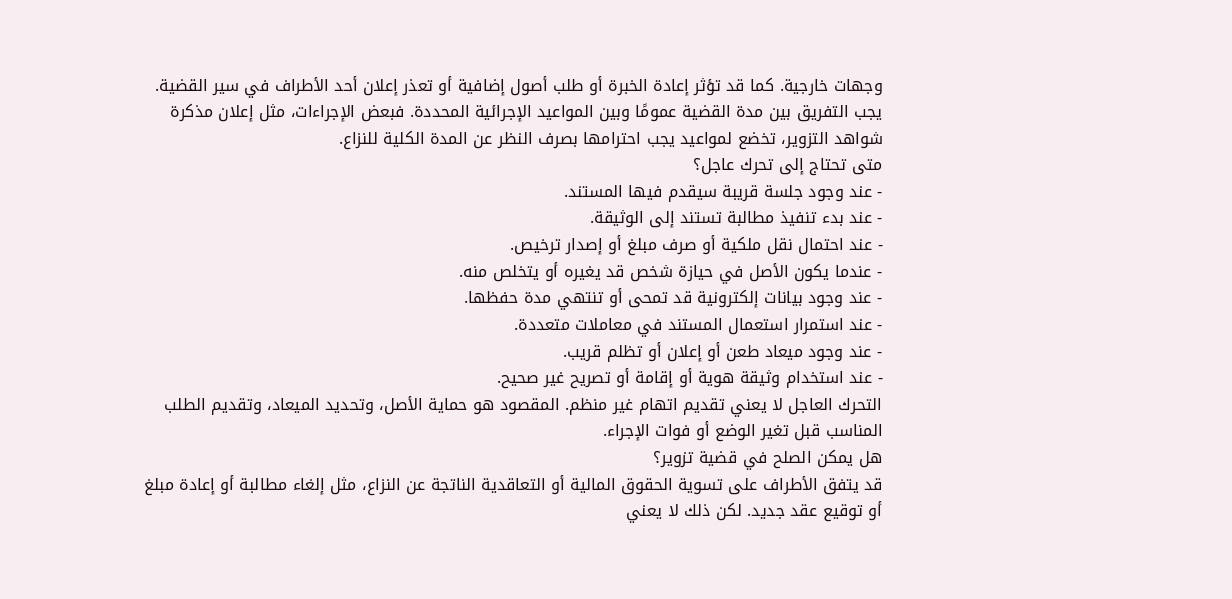وجهات خارجية. كما قد تؤثر إعادة الخبرة أو طلب أصول إضافية أو تعذر إعلان أحد الأطراف في سير القضية.
يجب التفريق بين مدة القضية عمومًا وبين المواعيد الإجرائية المحددة. فبعض الإجراءات، مثل إعلان مذكرة شواهد التزوير، تخضع لمواعيد يجب احترامها بصرف النظر عن المدة الكلية للنزاع.
متى تحتاج إلى تحرك عاجل؟
- عند وجود جلسة قريبة سيقدم فيها المستند.
- عند بدء تنفيذ مطالبة تستند إلى الوثيقة.
- عند احتمال نقل ملكية أو صرف مبلغ أو إصدار ترخيص.
- عندما يكون الأصل في حيازة شخص قد يغيره أو يتخلص منه.
- عند وجود بيانات إلكترونية قد تمحى أو تنتهي مدة حفظها.
- عند استمرار استعمال المستند في معاملات متعددة.
- عند وجود ميعاد طعن أو إعلان أو تظلم قريب.
- عند استخدام وثيقة هوية أو إقامة أو تصريح غير صحيح.
التحرك العاجل لا يعني تقديم اتهام غير منظم. المقصود هو حماية الأصل، وتحديد الميعاد، وتقديم الطلب المناسب قبل تغير الوضع أو فوات الإجراء.
هل يمكن الصلح في قضية تزوير؟
قد يتفق الأطراف على تسوية الحقوق المالية أو التعاقدية الناتجة عن النزاع، مثل إلغاء مطالبة أو إعادة مبلغ أو توقيع عقد جديد. لكن ذلك لا يعني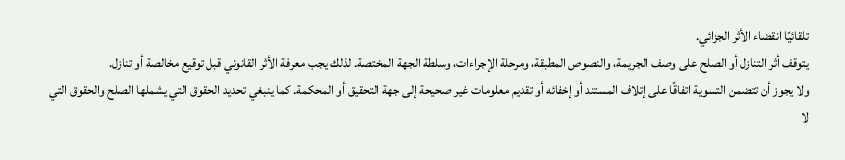تلقائيًا انقضاء الأثر الجزائي.
يتوقف أثر التنازل أو الصلح على وصف الجريمة، والنصوص المطبقة، ومرحلة الإجراءات، وسلطة الجهة المختصة. لذلك يجب معرفة الأثر القانوني قبل توقيع مخالصة أو تنازل.
ولا يجوز أن تتضمن التسوية اتفاقًا على إتلاف المستند أو إخفائه أو تقديم معلومات غير صحيحة إلى جهة التحقيق أو المحكمة. كما ينبغي تحديد الحقوق التي يشملها الصلح والحقوق التي لا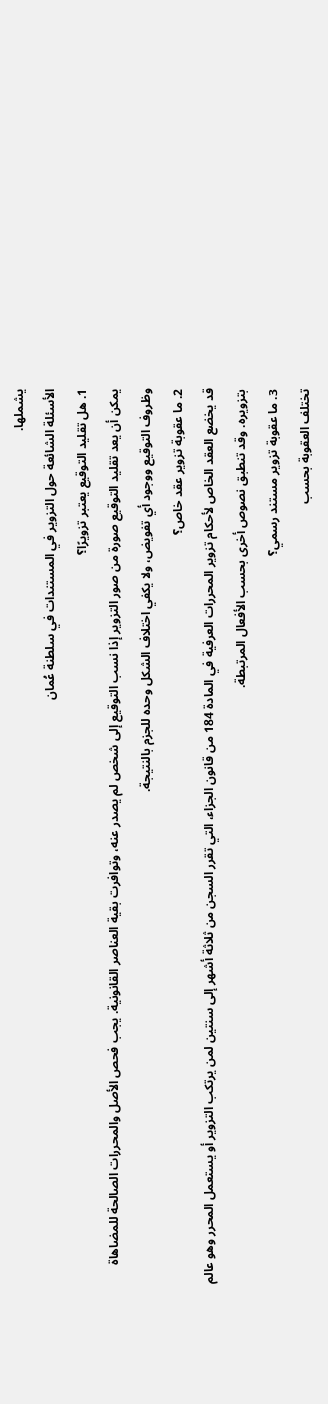يشملها.
الأسئلة الشائعة حول التزوير في المستندات في سلطنة عُمان
1. هل تقليد التوقيع يعتبر تزويرًا؟
يمكن أن يعد تقليد التوقيع صورة من صور التزوير إذا نسب التوقيع إلى شخص لم يصدر عنه، وتوافرت بقية العناصر القانونية. يجب فحص الأصل والمحررات الصالحة للمضاهاة وظروف التوقيع ووجود أي تفويض، ولا يكفي اختلاف الشكل وحده للجزم بالنتيجة.
2. ما عقوبة تزوير عقد خاص؟
قد يخضع العقد الخاص لأحكام تزوير المحررات العرفية في المادة 184 من قانون الجزاء، التي تقرر السجن من ثلاثة أشهر إلى سنتين لمن يرتكب التزوير أو يستعمل المحرر وهو عالم بتزويره. وقد تنطبق نصوص أخرى بحسب الأفعال المرتبطة.
3. ما عقوبة تزوير مستند رسمي؟
تختلف العقوبة بحسب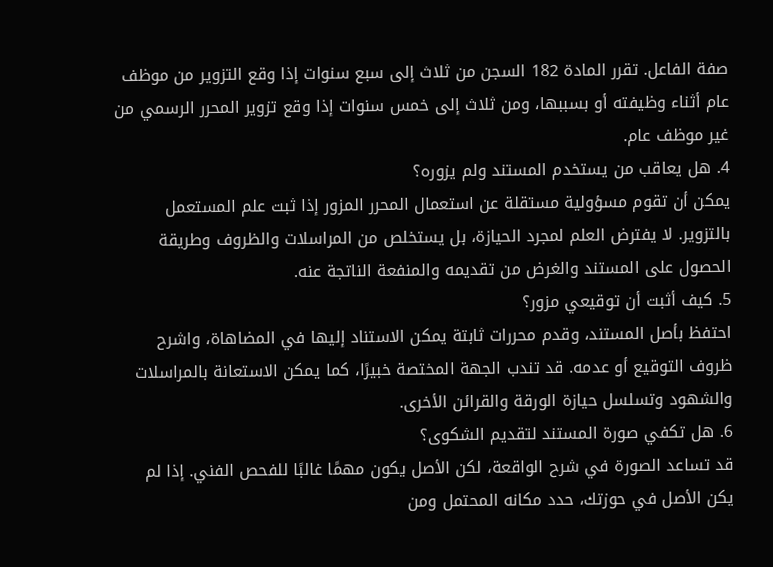صفة الفاعل. تقرر المادة 182 السجن من ثلاث إلى سبع سنوات إذا وقع التزوير من موظف عام أثناء وظيفته أو بسببها، ومن ثلاث إلى خمس سنوات إذا وقع تزوير المحرر الرسمي من غير موظف عام.
4. هل يعاقب من يستخدم المستند ولم يزوره؟
يمكن أن تقوم مسؤولية مستقلة عن استعمال المحرر المزور إذا ثبت علم المستعمل بالتزوير. لا يفترض العلم لمجرد الحيازة، بل يستخلص من المراسلات والظروف وطريقة الحصول على المستند والغرض من تقديمه والمنفعة الناتجة عنه.
5. كيف أثبت أن توقيعي مزور؟
احتفظ بأصل المستند، وقدم محررات ثابتة يمكن الاستناد إليها في المضاهاة، واشرح ظروف التوقيع أو عدمه. قد تندب الجهة المختصة خبيرًا، كما يمكن الاستعانة بالمراسلات والشهود وتسلسل حيازة الورقة والقرائن الأخرى.
6. هل تكفي صورة المستند لتقديم الشكوى؟
قد تساعد الصورة في شرح الواقعة، لكن الأصل يكون مهمًا غالبًا للفحص الفني. إذا لم يكن الأصل في حوزتك، حدد مكانه المحتمل ومن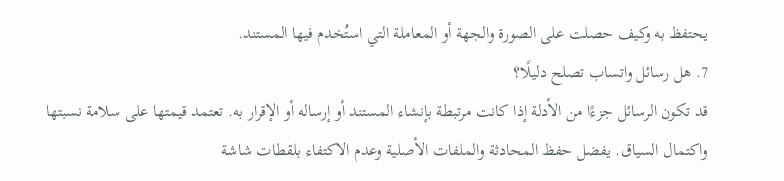يحتفظ به وكيف حصلت على الصورة والجهة أو المعاملة التي استُخدم فيها المستند.
7. هل رسائل واتساب تصلح دليلًا؟
قد تكون الرسائل جزءًا من الأدلة إذا كانت مرتبطة بإنشاء المستند أو إرساله أو الإقرار به. تعتمد قيمتها على سلامة نسبتها واكتمال السياق. يفضل حفظ المحادثة والملفات الأصلية وعدم الاكتفاء بلقطات شاشة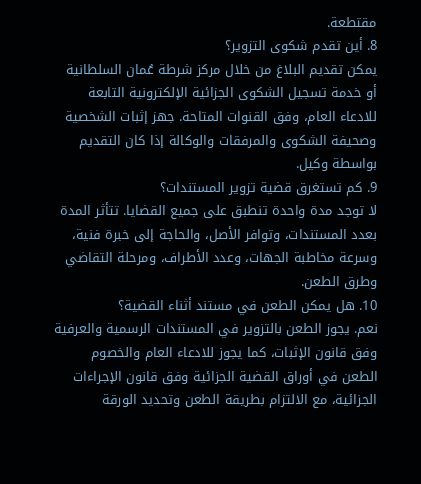مقتطعة.
8. أين تقدم شكوى التزوير؟
يمكن تقديم البلاغ من خلال مركز شرطة عُمان السلطانية أو خدمة تسجيل الشكوى الجزائية الإلكترونية التابعة للادعاء العام، وفق القنوات المتاحة. جهز إثبات الشخصية وصحيفة الشكوى والمرفقات والوكالة إذا كان التقديم بواسطة وكيل.
9. كم تستغرق قضية تزوير المستندات؟
لا توجد مدة واحدة تنطبق على جميع القضايا. تتأثر المدة بعدد المستندات، وتوافر الأصل، والحاجة إلى خبرة فنية، وسرعة مخاطبة الجهات، وعدد الأطراف، ومرحلة التقاضي وطرق الطعن.
10. هل يمكن الطعن في مستند أثناء القضية؟
نعم. يجوز الطعن بالتزوير في المستندات الرسمية والعرفية وفق قانون الإثبات، كما يجوز للادعاء العام والخصوم الطعن في أوراق القضية الجزائية وفق قانون الإجراءات الجزائية، مع الالتزام بطريقة الطعن وتحديد الورقة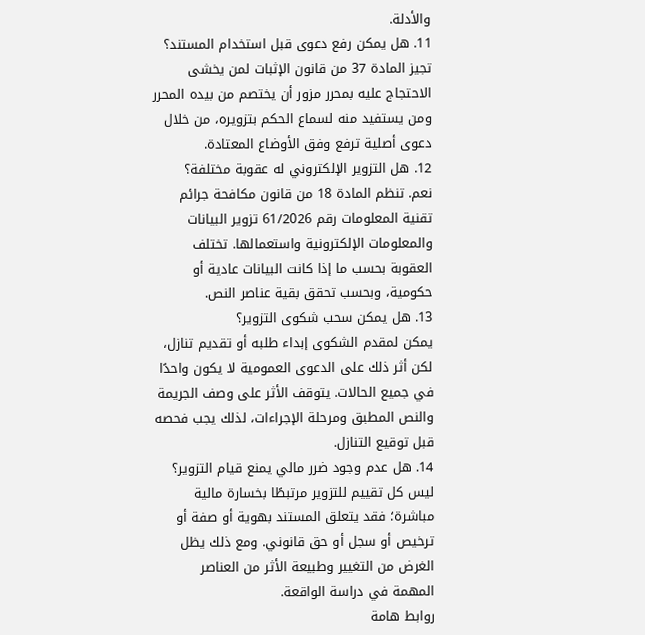والأدلة.
11. هل يمكن رفع دعوى قبل استخدام المستند؟
تجيز المادة 37 من قانون الإثبات لمن يخشى الاحتجاج عليه بمحرر مزور أن يختصم من بيده المحرر ومن يستفيد منه لسماع الحكم بتزويره، من خلال دعوى أصلية ترفع وفق الأوضاع المعتادة.
12. هل التزوير الإلكتروني له عقوبة مختلفة؟
نعم. تنظم المادة 18 من قانون مكافحة جرائم تقنية المعلومات رقم 61/2026 تزوير البيانات والمعلومات الإلكترونية واستعمالها. تختلف العقوبة بحسب ما إذا كانت البيانات عادية أو حكومية، وبحسب تحقق بقية عناصر النص.
13. هل يمكن سحب شكوى التزوير؟
يمكن لمقدم الشكوى إبداء طلبه أو تقديم تنازل، لكن أثر ذلك على الدعوى العمومية لا يكون واحدًا في جميع الحالات. يتوقف الأثر على وصف الجريمة والنص المطبق ومرحلة الإجراءات، لذلك يجب فحصه قبل توقيع التنازل.
14. هل عدم وجود ضرر مالي يمنع قيام التزوير؟
ليس كل تقييم للتزوير مرتبطًا بخسارة مالية مباشرة؛ فقد يتعلق المستند بهوية أو صفة أو ترخيص أو سجل أو حق قانوني. ومع ذلك يظل الغرض من التغيير وطبيعة الأثر من العناصر المهمة في دراسة الواقعة.
روابط هامة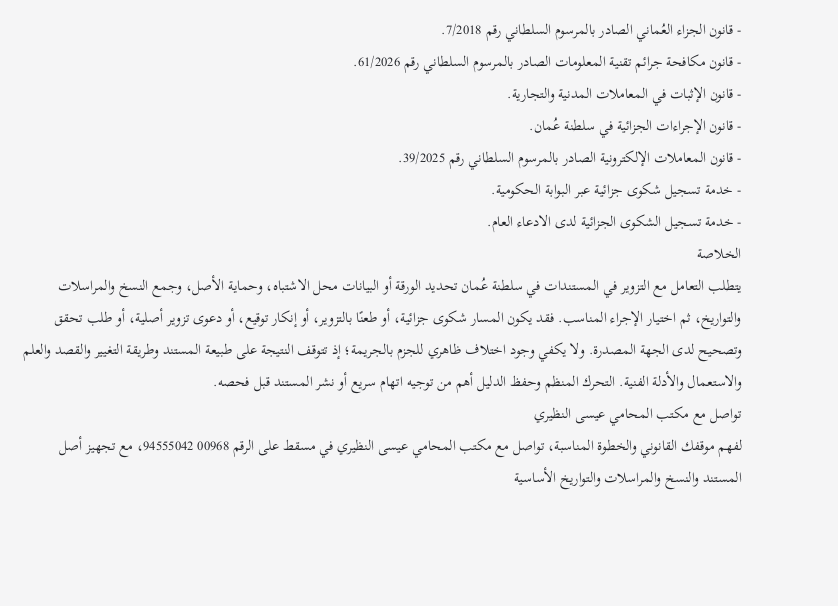- قانون الجزاء العُماني الصادر بالمرسوم السلطاني رقم 7/2018.
- قانون مكافحة جرائم تقنية المعلومات الصادر بالمرسوم السلطاني رقم 61/2026.
- قانون الإثبات في المعاملات المدنية والتجارية.
- قانون الإجراءات الجزائية في سلطنة عُمان.
- قانون المعاملات الإلكترونية الصادر بالمرسوم السلطاني رقم 39/2025.
- خدمة تسجيل شكوى جزائية عبر البوابة الحكومية.
- خدمة تسجيل الشكوى الجزائية لدى الادعاء العام.
الخلاصة
يتطلب التعامل مع التزوير في المستندات في سلطنة عُمان تحديد الورقة أو البيانات محل الاشتباه، وحماية الأصل، وجمع النسخ والمراسلات والتواريخ، ثم اختيار الإجراء المناسب. فقد يكون المسار شكوى جزائية، أو طعنًا بالتزوير، أو إنكار توقيع، أو دعوى تزوير أصلية، أو طلب تحقق وتصحيح لدى الجهة المصدرة. ولا يكفي وجود اختلاف ظاهري للجزم بالجريمة؛ إذ تتوقف النتيجة على طبيعة المستند وطريقة التغيير والقصد والعلم والاستعمال والأدلة الفنية. التحرك المنظم وحفظ الدليل أهم من توجيه اتهام سريع أو نشر المستند قبل فحصه.
تواصل مع مكتب المحامي عيسى النظيري
لفهم موقفك القانوني والخطوة المناسبة، تواصل مع مكتب المحامي عيسى النظيري في مسقط على الرقم 00968 94555042، مع تجهيز أصل المستند والنسخ والمراسلات والتواريخ الأساسية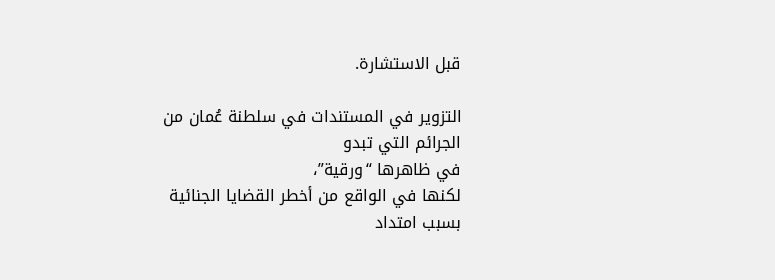قبل الاستشارة.

التزوير في المستندات في سلطنة عُمان من الجرائم التي تبدو
في ظاهرها “ورقية”،
لكنها في الواقع من أخطر القضايا الجنائية
بسبب امتداد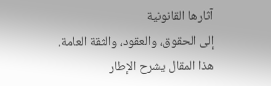آثارها القانونية
إلى الحقوق، والعقود، والثقة العامة.
هذا المقال يشرح الإطار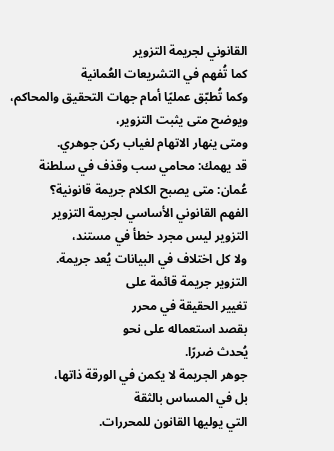القانوني لجريمة التزوير
كما تُفهم في التشريعات العُمانية
وكما تُطبّق عمليًا أمام جهات التحقيق والمحاكم،
ويوضح متى يثبت التزوير،
ومتى ينهار الاتهام لغياب ركن جوهري.
قد يهمك: محامي سب وقذف في سلطنة عُمان: متى يصبح الكلام جريمة قانونية؟
الفهم القانوني الأساسي لجريمة التزوير
التزوير ليس مجرد خطأ في مستند،
ولا كل اختلاف في البيانات يُعد جريمة.
التزوير جريمة قائمة على
تغيير الحقيقة في محرر
بقصد استعماله على نحو
يُحدث ضررًا.
جوهر الجريمة لا يكمن في الورقة ذاتها،
بل في المساس بالثقة
التي يوليها القانون للمحررات.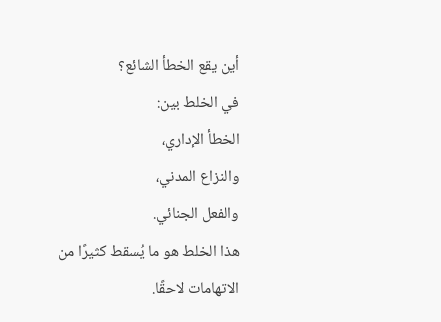أين يقع الخطأ الشائع؟
في الخلط بين:
الخطأ الإداري،
والنزاع المدني،
والفعل الجنائي.
هذا الخلط هو ما يُسقط كثيرًا من الاتهامات لاحقًا.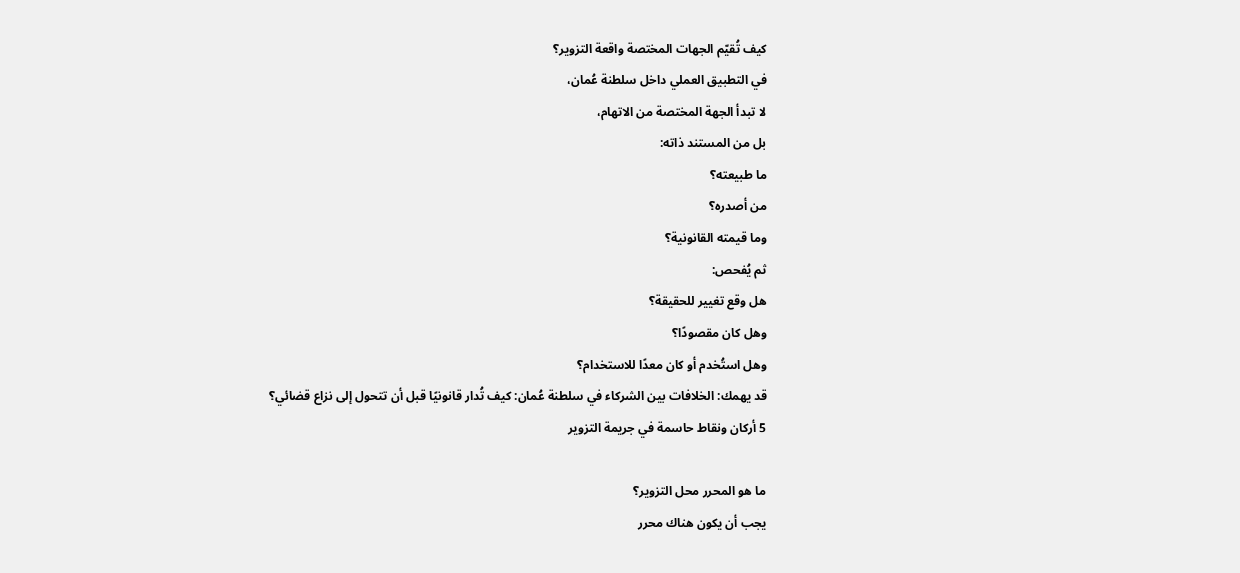كيف تُقيّم الجهات المختصة واقعة التزوير؟
في التطبيق العملي داخل سلطنة عُمان،
لا تبدأ الجهة المختصة من الاتهام،
بل من المستند ذاته:
ما طبيعته؟
من أصدره؟
وما قيمته القانونية؟
ثم يُفحص:
هل وقع تغيير للحقيقة؟
وهل كان مقصودًا؟
وهل استُخدم أو كان معدًا للاستخدام؟
قد يهمك: الخلافات بين الشركاء في سلطنة عُمان: كيف تُدار قانونيًا قبل أن تتحول إلى نزاع قضائي؟
5 أركان ونقاط حاسمة في جريمة التزوير

ما هو المحرر محل التزوير؟
يجب أن يكون هناك محرر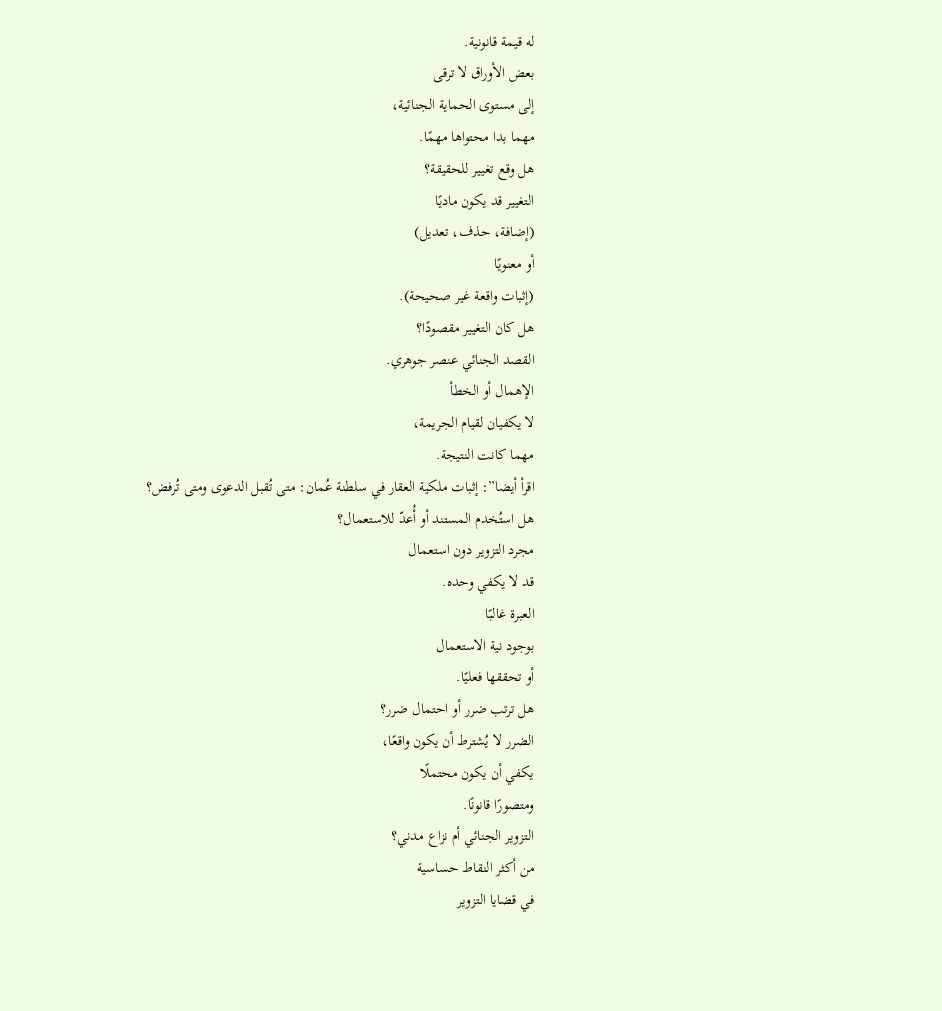له قيمة قانونية.
بعض الأوراق لا ترقى
إلى مستوى الحماية الجنائية،
مهما بدا محتواها مهمًا.
هل وقع تغيير للحقيقة؟
التغيير قد يكون ماديًا
(إضافة، حذف، تعديل)
أو معنويًا
(إثبات واقعة غير صحيحة).
هل كان التغيير مقصودًا؟
القصد الجنائي عنصر جوهري.
الإهمال أو الخطأ
لا يكفيان لقيام الجريمة،
مهما كانت النتيجة.
اقرأ أيضا”: إثبات ملكية العقار في سلطنة عُمان: متى تُقبل الدعوى ومتى تُرفض؟
هل استُخدم المستند أو أُعدّ للاستعمال؟
مجرد التزوير دون استعمال
قد لا يكفي وحده.
العبرة غالبًا
بوجود نية الاستعمال
أو تحققها فعليًا.
هل ترتب ضرر أو احتمال ضرر؟
الضرر لا يُشترط أن يكون واقعًا،
يكفي أن يكون محتملًا
ومتصورًا قانونًا.
التزوير الجنائي أم نزاع مدني؟
من أكثر النقاط حساسية
في قضايا التزوير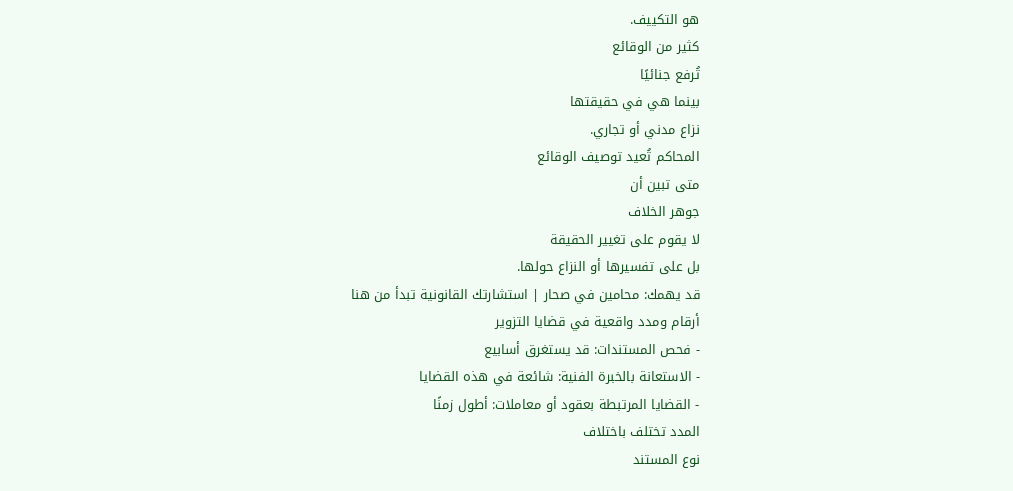هو التكييف.
كثير من الوقائع
تُرفع جنائيًا
بينما هي في حقيقتها
نزاع مدني أو تجاري.
المحاكم تُعيد توصيف الوقائع
متى تبين أن
جوهر الخلاف
لا يقوم على تغيير الحقيقة
بل على تفسيرها أو النزاع حولها.
قد يهمك: محامين في صحار | استشارتك القانونية تبدأ من هنا
أرقام ومدد واقعية في قضايا التزوير
- فحص المستندات: قد يستغرق أسابيع
- الاستعانة بالخبرة الفنية: شائعة في هذه القضايا
- القضايا المرتبطة بعقود أو معاملات: أطول زمنًا
المدد تختلف باختلاف
نوع المستند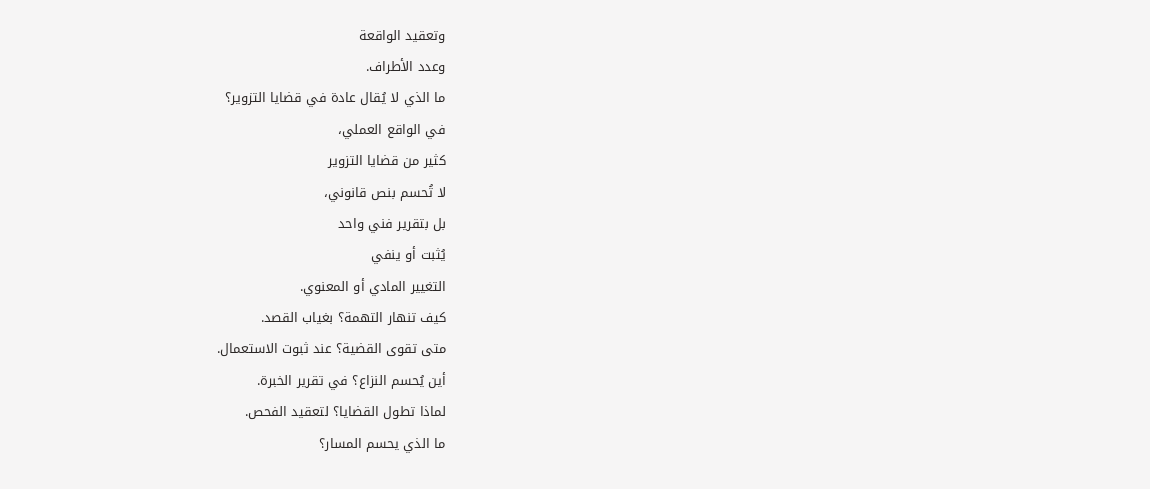وتعقيد الواقعة
وعدد الأطراف.
ما الذي لا يُقال عادة في قضايا التزوير؟
في الواقع العملي،
كثير من قضايا التزوير
لا تُحسم بنص قانوني،
بل بتقرير فني واحد
يُثبت أو ينفي
التغيير المادي أو المعنوي.
كيف تنهار التهمة؟ بغياب القصد.
متى تقوى القضية؟ عند ثبوت الاستعمال.
أين يُحسم النزاع؟ في تقرير الخبرة.
لماذا تطول القضايا؟ لتعقيد الفحص.
ما الذي يحسم المسار؟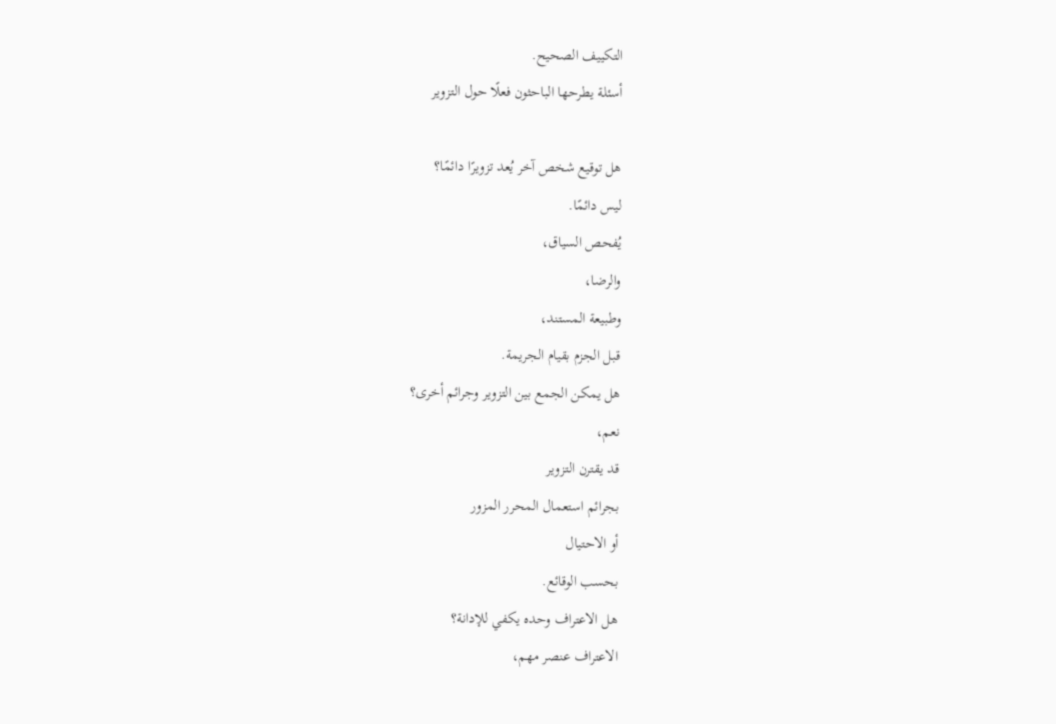التكييف الصحيح.
أسئلة يطرحها الباحثون فعلًا حول التزوير

هل توقيع شخص آخر يُعد تزويرًا دائمًا؟
ليس دائمًا.
يُفحص السياق،
والرضا،
وطبيعة المستند،
قبل الجزم بقيام الجريمة.
هل يمكن الجمع بين التزوير وجرائم أخرى؟
نعم،
قد يقترن التزوير
بجرائم استعمال المحرر المزور
أو الاحتيال
بحسب الوقائع.
هل الاعتراف وحده يكفي للإدانة؟
الاعتراف عنصر مهم،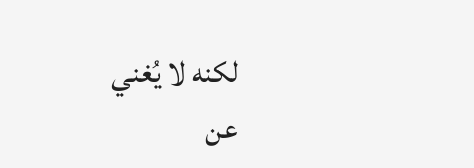لكنه لا يُغني
عن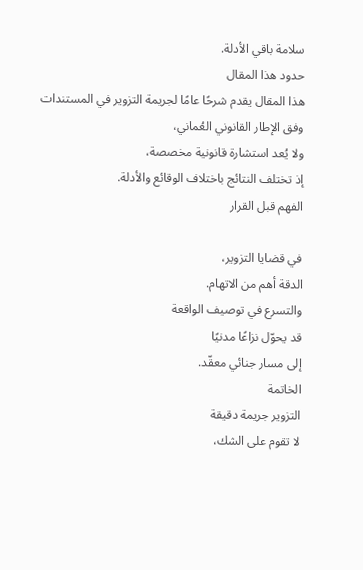سلامة باقي الأدلة.
حدود هذا المقال
هذا المقال يقدم شرحًا عامًا لجريمة التزوير في المستندات
وفق الإطار القانوني العُماني،
ولا يُعد استشارة قانونية مخصصة،
إذ تختلف النتائج باختلاف الوقائع والأدلة.
الفهم قبل القرار

في قضايا التزوير،
الدقة أهم من الاتهام.
والتسرع في توصيف الواقعة
قد يحوّل نزاعًا مدنيًا
إلى مسار جنائي معقّد.
الخاتمة
التزوير جريمة دقيقة
لا تقوم على الشك،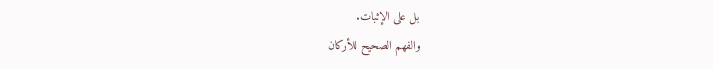بل على الإثبات.
والفهم الصحيح للأركان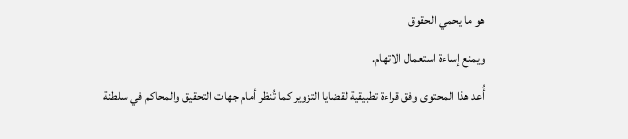هو ما يحمي الحقوق
ويمنع إساءة استعمال الاتهام.
أُعد هذا المحتوى وفق قراءة تطبيقية لقضايا التزوير كما تُنظر أمام جهات التحقيق والمحاكم في سلطنة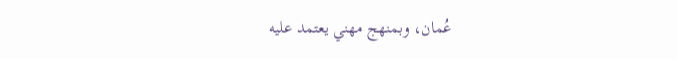عُمان، وبمنهج مهني يعتمد عليه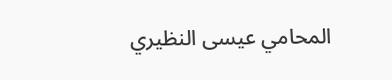المحامي عيسى النظيري